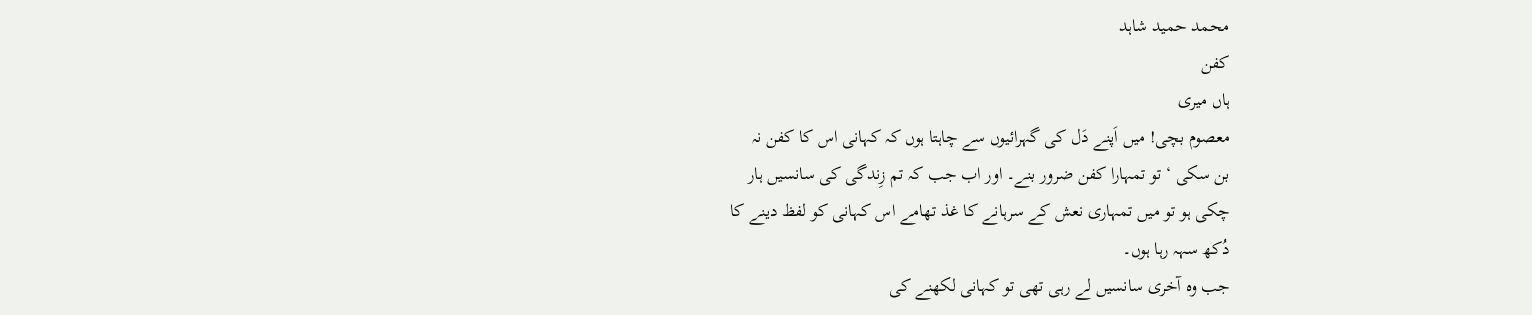محمد حمید شاہد
کفن
ہاں میری
معصوم بچی! میں اَپنے دَل کی گہرائیوں سے چاہتا ہوں کہ کہانی اس کا کفن نہ
بن سکی ‘ تو تمہارا کفن ضرور بنے۔ اور اب جب کہ تم زِندگی کی سانسیں ہار
چکی ہو تو میں تمہاری نعش کے سرہانے کا غذ تھامے اس کہانی کو لفظ دینے کا
دُکھ سہہ رہا ہوں۔
جب وہ آخری سانسیں لے رہی تھی تو کہانی لکھنے کی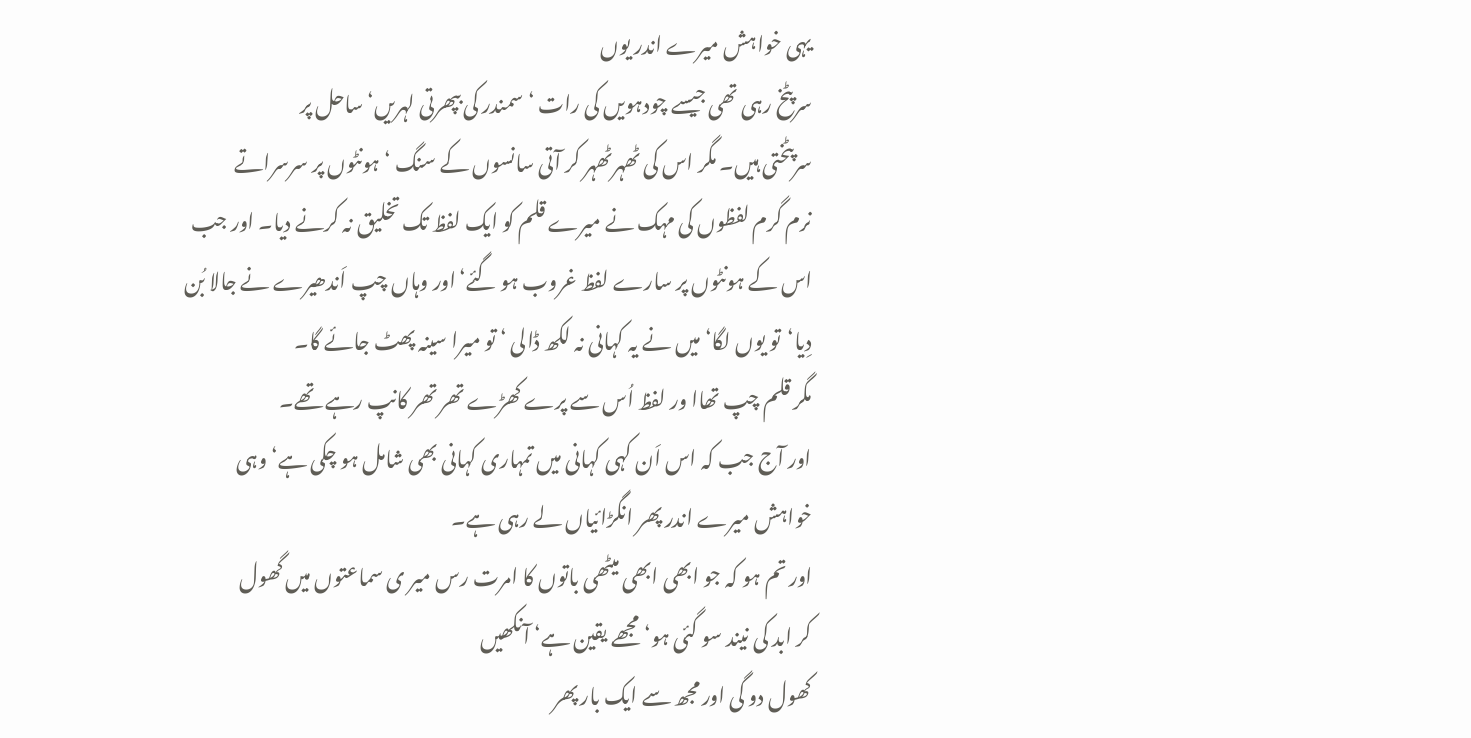یہی خواہش میرے اندر یوں
سرپٹخ رہی تھی جیسے چودہویں کی رات ‘ سمندر کی بپھرتی لہریں‘ ساحل پر
سرپٹختی ہیں۔ مگر اس کی ٹھہرٹھہر کر آتی سانسوں کے سنگ ‘ ہونٹوں پر سرسراتے
نرم گرم لفظوں کی مہک نے میرے قلم کو ایک لفظ تک تخلیق نہ کرنے دیا۔ اور جب
اس کے ہونٹوں پر سارے لفظ غروب ہو گئے‘اور وہاں چپ اَندھیرے نے جالا بُن
دِیا‘تو یوں لگا‘ میں نے یہ کہانی نہ لکھ ڈالی ‘ تو میرا سینہ پھٹ جائے گا۔
مگر قلم چپ تھاا ور لفظ اُس سے پرے کھڑے تھر تھر کانپ رہے تھے۔
اور آج جب کہ اس اَن کہی کہانی میں تمہاری کہانی بھی شامل ہو چکی ہے‘ وہی
خواہش میرے اندر پھر انگڑائیاں لے رہی ہے۔
اور تم ہو کہ جو ابھی ابھی میٹھی باتوں کا امرت رس میر ی سماعتوں میں گھول
کر ابد کی نیند سو گئی ہو‘ مجھے یقین ہے‘ آنکھیں
کھول دو گی اور مجھ سے ایک بار پھر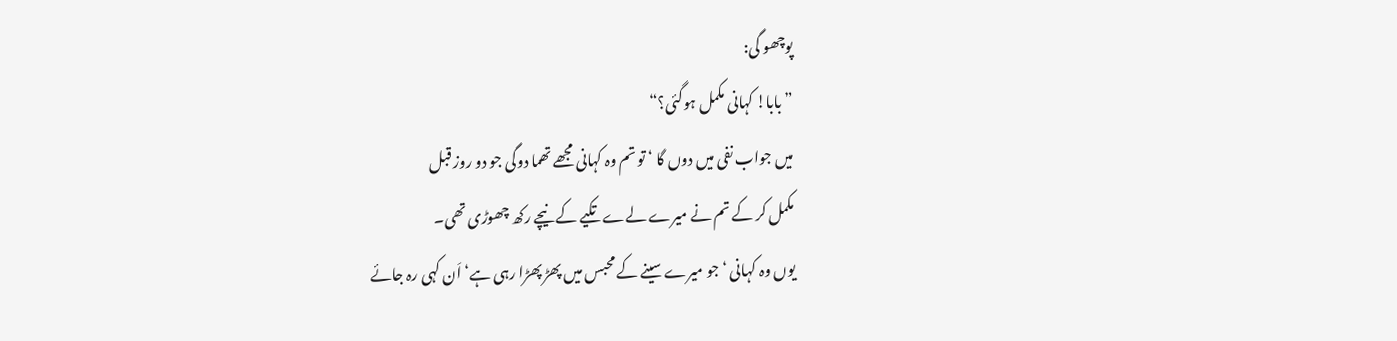پوچھو گی:
”بابا! کہانی مکمل ہوگئی؟“
میں جواب نفی میں دوں گا ‘ تو تم وہ کہانی مجھے تھما دوگی جو دو روز قبل
مکمل کر کے تم نے میرے لےے تکیے کے نیچے رکھ چھوڑی تھی۔
یوں وہ کہانی ‘ جو میرے سینے کے محبس میں پھڑ پھڑا رہی ہے‘ اَن کہی رہ جائے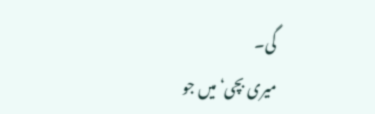گی۔
میری بچی‘ میں جو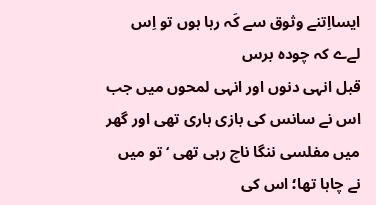ایسااِتنے وثوق سے کَہ رہا ہوں تو اِس لےے کہ چودہ برس
قبل انہی دنوں اور انہی لمحوں میں جب اس نے سانس کی بازی ہاری تھی اور گھر
میں مفلسی ننگا ناچ رہی تھی ‘ تو میں نے چاہا تھا؛ اس کی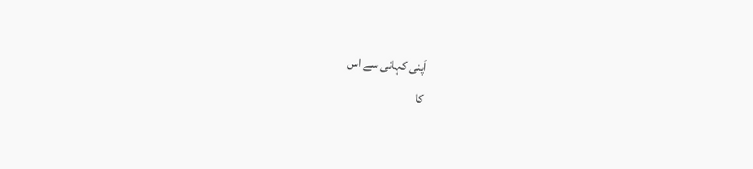اَپنی کہانی سے اس
کا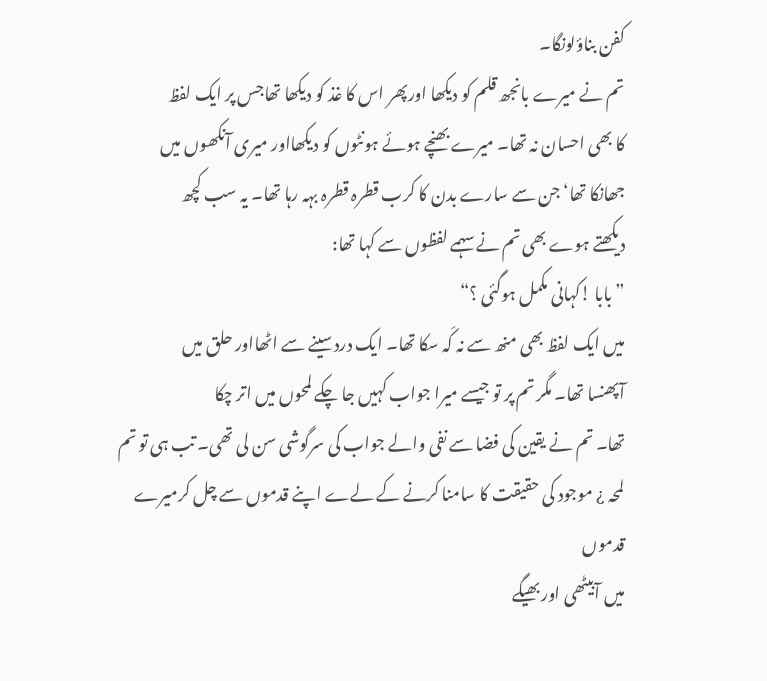کفن بناؤلونگا۔
تم نے میرے بانجھ قلم کو دیکھا اورپھر اس کا غذ کو دیکھا تھاجس پر ایک لفظ
کا بھی احسان نہ تھا۔ میرے بھنچے ہوئے ہونٹوں کو دیکھااور میری آنکھوں میں
جھانکا تھا‘ جن سے سارے بدن کا کرب قطرہ قطرہ بہہ رہا تھا۔ یہ سب کچھ
دیکھتے ہوے بھی تم نے سہمے لفظوں سے کہا تھا:
”بابا !کہانی مکمل ہوگئی ؟“
میں ایک لفظ بھی منھ سے نہ کَہ سکا تھا۔ ایک دردسینے سے اٹھااور حلق میں
آپھنسا تھا۔ مگر تم پر تو جیسے میرا جواب کہیں جا چکے لمحوں میں اتر چکا
تھا۔ تم نے یقین کی فضا سے نفی والے جواب کی سرگوشی سن لی تھی۔ تب ہی تو تم
لمحہ ¿ موجود کی حقیقت کا سامنا کرنے کے لےے اپنے قدموں سے چل کرمیرے قدموں
میں آبیٹھی اور بھیگے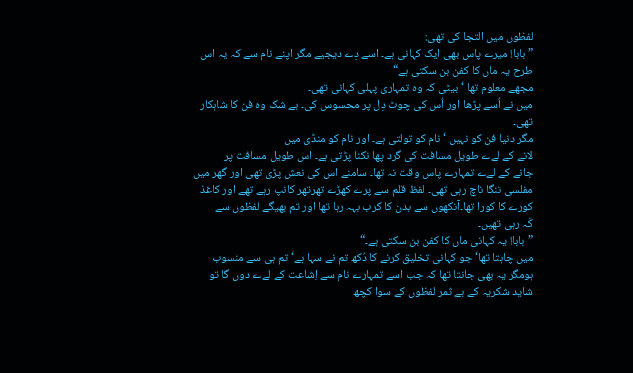لفظوں میں التجا کی تھی:
”بابا! میرے پاس بھی ایک کہانی ہے۔ اسے دِے دیجیے مگر اپنے نام سے کہ یہ اس
طرح یہ ماں کا کفن بن سکتی ہے“
مجھے معلوم تھا ‘ بیٹی کہ وہ تمہاری پہلی کہانی تھی۔
میں نے اُسے پڑھا اور اُس کی چوٹ دِل پر محسوس کی۔ بے شک وہ فن کا شاہکار
تھی۔
مگر دنیا فن کو نہیں ‘ نام کو تولتی ہے۔ اور نام کو منڈی میں
لانے کے لےے طویل مسافت کی گرد پھا نکنا پڑتی ہے۔ اس طویل مسافت پر
جانے کے لےے تمہارے پاس وقت نہ تھا۔ سامنے اس کی نعش پڑی تھی اور گھر میں
مفلسی ننگا ناچ رہی تھی۔ لفظ قلم سے پرے کھڑے تھرتھر کانپ رہے تھے اور کاغذ
کورے کا کورا تھا۔آنکھوں سے بدن کا کرب بہہ رہا تھا اور تم بھیگے لفظوں سے
کَہ رہی تھیں۔
”بابا! یہ کہانی ماں کا کفن بن سکتی ہے۔“
میں چاہتا تھا‘ جو کہانی تخلیق کرنے کا دُکھ تم نے سہا ہے‘ تم ہی سے منسوب
ہومگر یہ بھی جانتا تھا کہ جب اسے تمہارے نام سے اِشاعت کے لےے دوں گا تو
شاید شکریہ کے بے ثمر لفظوں کے سوا کچھ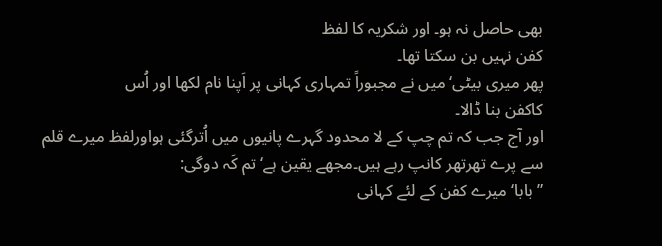بھی حاصل نہ ہو۔ اور شکریہ کا لفظ
کفن نہیں بن سکتا تھا۔
پھر میری بیٹی‘ میں نے مجبوراً تمہاری کہانی پر اَپنا نام لکھا اور اُس
کاکفن بنا ڈالا۔
اور آج جب کہ تم چپ کے لا محدود گہرے پانیوں میں اُترگئی ہواورلفظ میرے قلم
سے پرے تھرتھر کانپ رہے ہیں۔مجھے یقین ہے‘ تم کَہ دوگی:
”بابا‘ میرے کفن کے لئے کہانی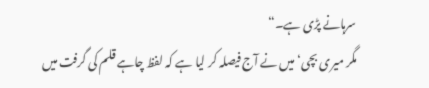سرہانے پڑی ہے۔“
مگر میری بچی‘ میں نے آج فیصلہ کر لیا ہے کہ لفظ چاہے قلم کی گرفت میں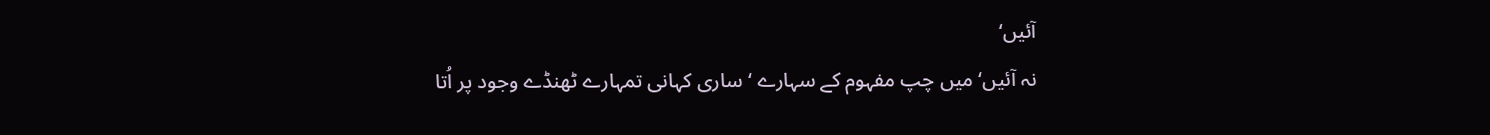آئیں‘
نہ آئیں‘ میں چپ مفہوم کے سہارے ‘ ساری کہانی تمہارے ٹھنڈے وجود پر اُتا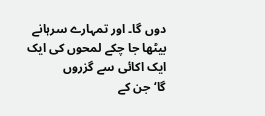دوں گا۔ اور تمہارے سرہانے بیٹھا جا چکے لمحوں کی ایک ایک اکائی سے گزروں
گا‘ جن کے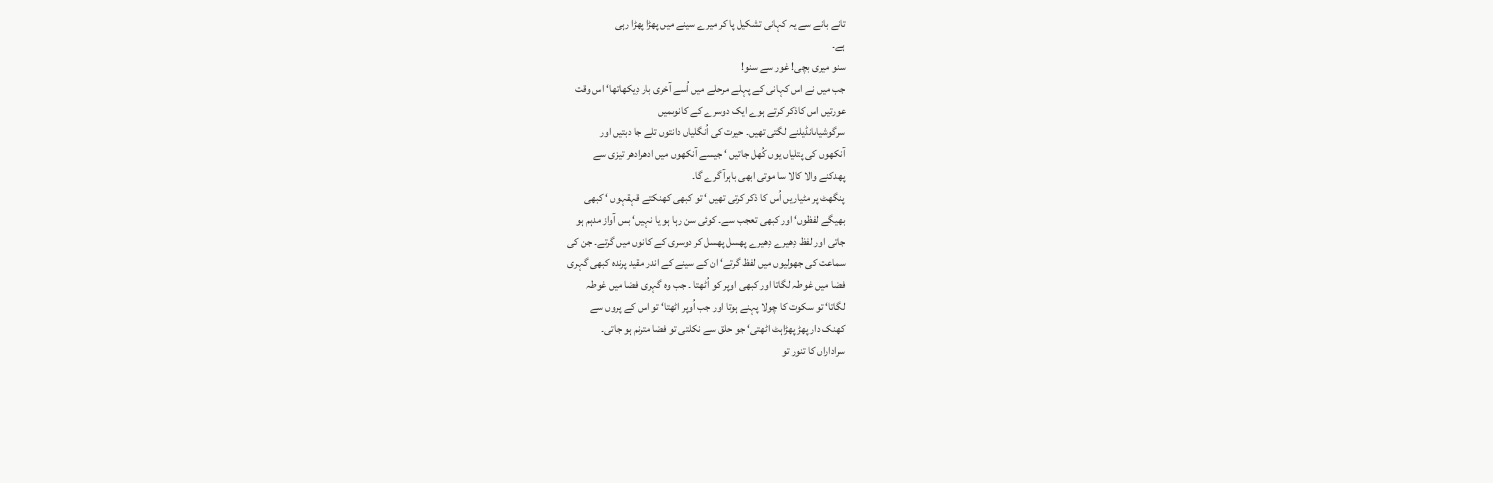تانے بانے سے یہ کہانی تشکیل پا کر میرے سینے میں پھڑا پھڑا رہی
ہے۔
سنو میری بچی! غور سے سنو!
جب میں نے اس کہانی کے پہلے مرحلے میں اُسے آخری بار دِیکھاتھا‘ اس وقت
عورتیں اس کاذکر کرتے ہوے ایک دوسرے کے کانوںمیں
سرگوشیاںانڈیلنے لگتی تھیں۔ حیرت کی اُنگلیاں دانتوں تلے جا دبتیں اور
آنکھوں کی پتلیاں یوں کُھل جاتیں ‘ جیسے آنکھوں میں ادھرادھر تیزی سے
پھدکنے والا کالا سا موتی ابھی باہرآ گرے گا۔
پنگھٹ پر مٹیاریں اُس کا ذکر کرتی تھیں ‘ تو کبھی کھنکتے قہقہوں ‘ کبھی
بھیگے لفظوں‘ اور کبھی تعجب سے۔ کوئی سن رہا ہو یا نہیں‘ بس آواز مدہم ہو
جاتی اور لفظ دِھیرے دِھیرے پھسل پھسل کر دوسری کے کانوں میں گرتے۔ جن کی
سماعت کی جھولیوں میں لفظ گرتے‘ ان کے سینے کے اندر مقید پرندہ کبھی گہری
فضا میں غوطہ لگاتا اور کبھی اوپر کو اُٹھتا ۔ جب وہ گہری فضا میں غوطہ
لگاتا‘ تو سکوت کا چولا پہنے ہوتا اور جب اُوپر اٹھتا‘ تو اس کے پروں سے
کھنک دار پھڑ پھڑاہٹ اٹھتی‘ جو حلق سے نکلتی تو فضا مترنم ہو جاتی۔
سراداراں کا تنور تو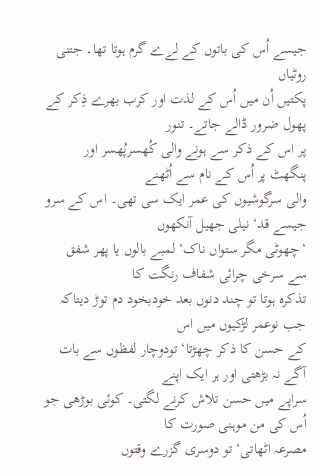جیسے اُس کی باتوں کے لےے گرم ہوتا تھا۔ جتنی روٹیاں
پکتیں اُن میں اُس کے لذت اور کرب بھرے ذِکر کے پھول ضرور ڈالے جاتے۔ تنور
پر اس کے ذکر سے ہونے والی کُھسرپُھسر اور پنگھٹ پر اُس کے نام سے اُٹھنے
والی سرگوشیوں کی عمر ایک سی تھی۔ اس کے سرو جیسے قد‘ نیلی جھیل آنکھوں
‘چھوٹی مگر ستواں ناک‘ لمبے بالوں یا پھر شفق سے سرخی چرائی شفاف رنگت کا
تذکرہ ہوتا تو چند دنوں بعد خودبخود دم توڑ دیتاکہ جب نوعمر لڑکیوں میں اس
کے حسن کا ذکر چھڑتا‘ تودوچار لفظوں سے بات آگے نہ بڑھتی اور ہر ایک اپنے
سراپے میں حسن تلاش کرنے لگتی۔ کوئی بوڑھی جو اُس کی من موہنی صورت کا
مصرعہ اٹھاتی‘ تو دوسری گزرے وقتوں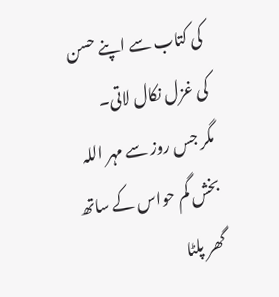کی کتاب سے اپنے حسن کی غزل نکال لاتی۔
مگر جس روز سے مہر اللہ بخش گم حواس کے ساتھ گھر پلٹا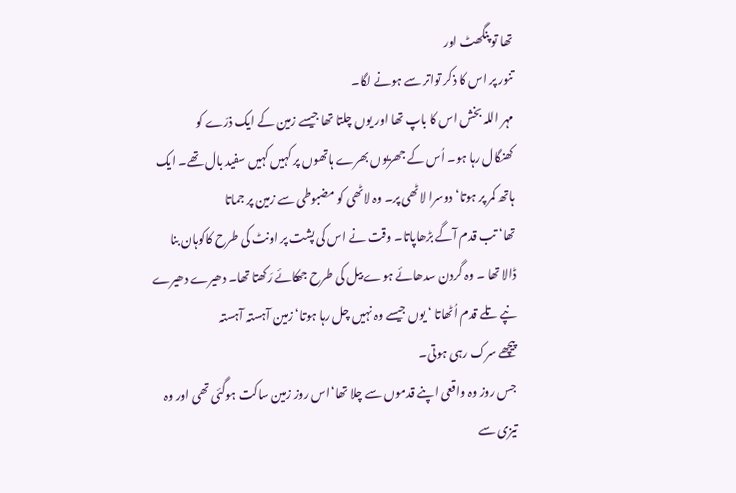تھا تو پنگھٹ اور
تنور پر اس کا ذکر تواتر سے ہونے لگا۔
مہر اللہ بخش اس کا باپ تھا اور یوں چلتا تھا جیسے زمین کے ایک ذرّے کو
کھنگال رہا ہو۔ اُس کے جھریوں بھرے ہاتھوں پر کہیں کہیں سفید بال تھے۔ ایک
ہاتھ کمر پر ہوتا‘ دوسرا لاٹھی پر۔ وہ لاٹھی کو مضبوطی سے زمین پر جماتا
تھا‘ تب قدم آگے بڑھاپاتا۔ وقت نے اس کی پشت پر اونٹ کی طرح کاکوہان بنا
ڈالا تھا ۔ وہ گردن سدھائے ہوے بیل کی طرح جھکائے رَکھتا تھا۔ دھیرے دھیرے
نپے تلے قدم اُٹھاتا ‘ یوں جیسے وہ نہیں چل رہا ہوتا‘ زمین آہستہ آہستہ
پیچھے سرک رہی ہوتی۔
جس روز وہ واقعی اپنے قدموں سے چلا تھا‘اس روز زمین ساکت ہوگئی تھی اور وہ
تیزی سے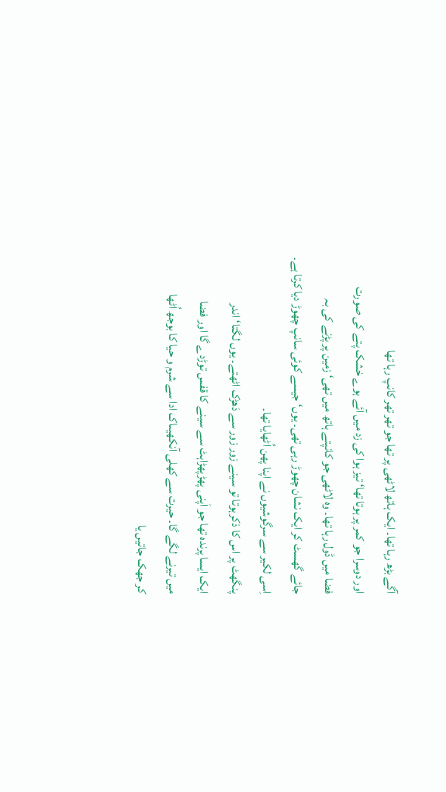آگے بڑھ رہا تھا۔ ایک ہاتھ لاٹھی پر تھا جو تھر تھر کانپ رہا تھا
اور دوسرا جو کمر پر ہوتا تھا‘ تیز ہوا کی زد میں آئے ہوے خشک پتے کی صورت
فضا میں ڈول رہا تھا۔ وہ لاٹھی جو کانپتے ہاتھ میں تھی‘ زمین پر پڑنے کی بہ
جائے گھسٹ کر ایک نشان چھوڑ رہی تھی۔ یوں‘ جیسے کوئی سانپ چھوڑ دیا کرتا ہے۔
اِسی لکیر سے سرگوشیوں نے اپنا پھن اُٹھایا تھا۔
پنگھٹ پر اس کا ذکرہوتا تو سینے زور زور سے دَھڑک اٹھتے۔ یوں لگتا‘ اندر
ایک ایسا پرندہ تھا جو اَپنی پھڑپھڑاہٹ سے سینے کا قفس توڑدے گا اور فضا
میں تیرنے لگے گا۔ حیرت سے کھلی آنکھیںاک ادا سے شرم و حیا کا بوجھ اُٹھا
کر جھک جاتیں یا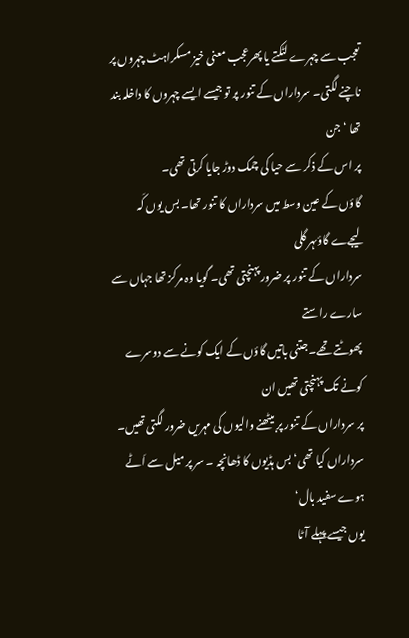تعجب سے چہرے لٹکتے یا پھرعجب معنی خیز مسکراہٹ چہروں پر
ناچنے لگتی۔ سرداراں کے تنور پر تو جیسے ایسے چہروں کا داخلہ بند تھا ‘ جن
پر اس کے ذکر سے حیا کی چمک دوڑ جایا کرتی تھی۔
گاؤں کے عین وسط میں سرداراں کا تنور تھا۔ بس یوں کَہ لیجےے گاؤںہر گلی
سرداراں کے تنور پر ضرور پہنچتی تھی۔ گویا وہ مرکز تھا جہاں سے سارے راستے
پھوٹتے تھے۔جتنی باتیں گاؤں کے ایک کونے سے دوسرے کونے تک پہنچتی تھیں ان
پر سرداراں کے تنور پر بیٹھنے والیوں کی مہریں ضرور لگتی تھیں۔
سرداراں کیا تھی‘ بس ہڈیوں کا ڈھانچہ ۔ سر پر میل سے اَٹے ہوے سفید بال‘
یوں جیسے پہلے آٹا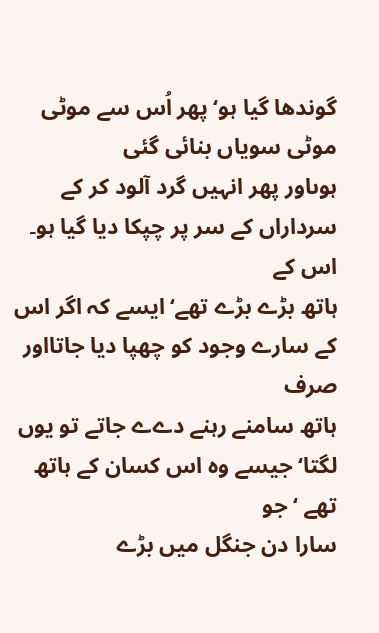گوندھا گیا ہو‘ پھر اُس سے موٹی موٹی سویاں بنائی گئی
ہوںاور پھر انہیں گرد آلود کر کے سرداراں کے سر پر چپکا دیا گیا ہو۔ اس کے
ہاتھ بڑے بڑے تھے‘ ایسے کہ اگر اس کے سارے وجود کو چھپا دیا جاتااور صرف
ہاتھ سامنے رہنے دےے جاتے تو یوں لگتا‘ جیسے وہ اس کسان کے ہاتھ تھے ‘ جو
سارا دن جنگل میں بڑے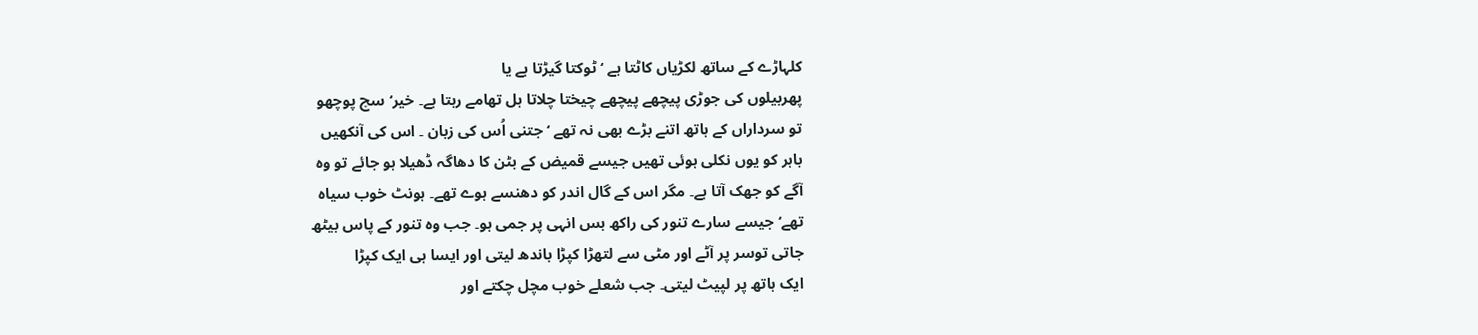کلہاڑے کے ساتھ لکڑیاں کاٹتا ہے ‘ ٹوکتا گیڑتا ہے یا
پھربیلوں کی جوڑی پیچھے پیچھے چیختا چلاتا ہل تھامے رہتا ہے۔ خیر‘ سچ پوچھو
تو سرداراں کے ہاتھ اتنے بڑے بھی نہ تھے ‘ جتنی اُس کی زبان ۔ اس کی آنکھیں
باہر کو یوں نکلی ہوئی تھیں جیسے قمیض کے بٹن کا دھاگہ ڈھیلا ہو جائے تو وہ
آگے کو جھک آتا ہے۔ مگر اس کے گال اندر کو دھنسے ہوے تھے۔ ہونٹ خوب سیاہ
تھے‘ جیسے سارے تنور کی راکھ بس انہی پر جمی ہو۔ جب وہ تنور کے پاس بیٹھ
جاتی توسر پر آٹے اور مٹی سے لتھڑا کپڑا باندھ لیتی اور ایسا ہی ایک کپڑا
ایک ہاتھ پر لپیٹ لیتی۔ جب شعلے خوب مچل چکتے اور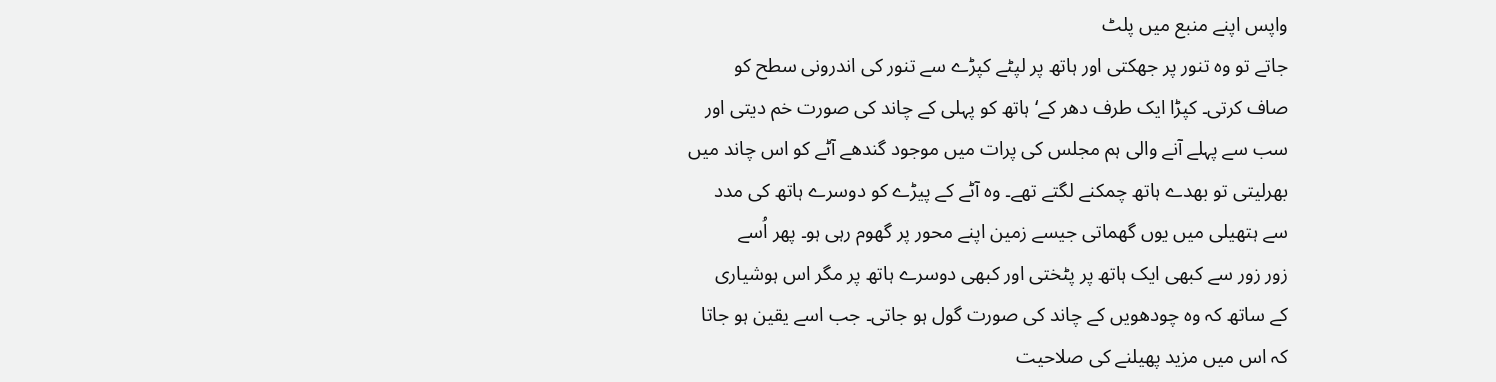واپس اپنے منبع میں پلٹ
جاتے تو وہ تنور پر جھکتی اور ہاتھ پر لپٹے کپڑے سے تنور کی اندرونی سطح کو
صاف کرتی۔ کپڑا ایک طرف دھر کے‘ ہاتھ کو پہلی کے چاند کی صورت خم دیتی اور
سب سے پہلے آنے والی ہم مجلس کی پرات میں موجود گندھے آٹے کو اس چاند میں
بھرلیتی تو بھدے ہاتھ چمکنے لگتے تھے۔ وہ آٹے کے پیڑے کو دوسرے ہاتھ کی مدد
سے ہتھیلی میں یوں گھماتی جیسے زمین اپنے محور پر گھوم رہی ہو۔ پھر اُسے
زور زور سے کبھی ایک ہاتھ پر پٹختی اور کبھی دوسرے ہاتھ پر مگر اس ہوشیاری
کے ساتھ کہ وہ چودھویں کے چاند کی صورت گول ہو جاتی۔ جب اسے یقین ہو جاتا
کہ اس میں مزید پھیلنے کی صلاحیت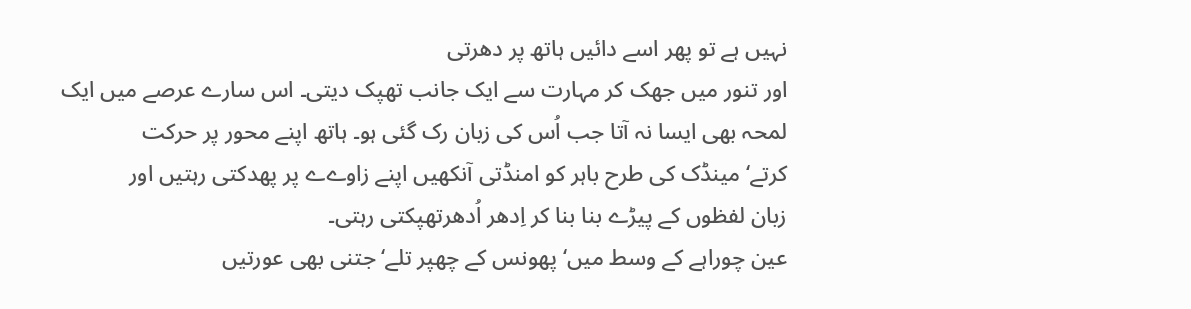نہیں ہے تو پھر اسے دائیں ہاتھ پر دھرتی
اور تنور میں جھک کر مہارت سے ایک جانب تھپک دیتی۔ اس سارے عرصے میں ایک
لمحہ بھی ایسا نہ آتا جب اُس کی زبان رک گئی ہو۔ ہاتھ اپنے محور پر حرکت
کرتے‘ مینڈک کی طرح باہر کو امنڈتی آنکھیں اپنے زاوےے پر پھدکتی رہتیں اور
زبان لفظوں کے پیڑے بنا بنا کر اِدھر اُدھرتھپکتی رہتی۔
عین چوراہے کے وسط میں‘ پھونس کے چھپر تلے‘ جتنی بھی عورتیں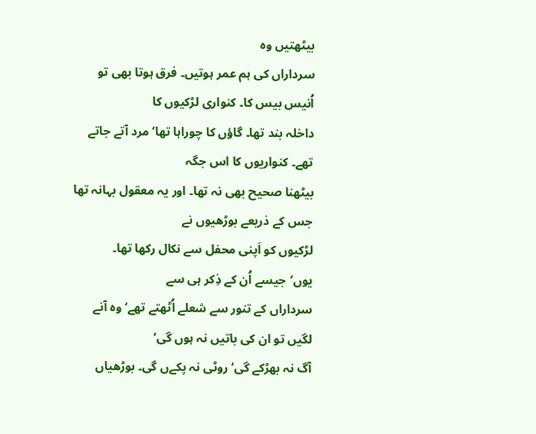بیٹھتیں وہ
سرداراں کی ہم عمر ہوتیں۔ فرق ہوتا بھی تو اُنیس بیس کا۔ کنواری لڑکیوں کا
داخلہ بند تھا۔ گاؤں کا چوراہا تھا‘ مرد آتے جاتے تھے۔ کنواریوں کا اس جگہ
بیٹھنا صحیح بھی نہ تھا۔ اور یہ معقول بہانہ تھا جس کے ذریعے بوڑھیوں نے
لڑکیوں کو اَپنی محفل سے نکال رکھا تھا۔ یوں‘جیسے اُن کے ذِکر ہی سے
سرداراں کے تنور سے شعلے اُٹھتے تھے‘ وہ آنے لگیں تو ان کی باتیں نہ ہوں گی‘
آگ نہ بھڑکے گی‘ روٹی نہ پکےں گی۔ بوڑھیاں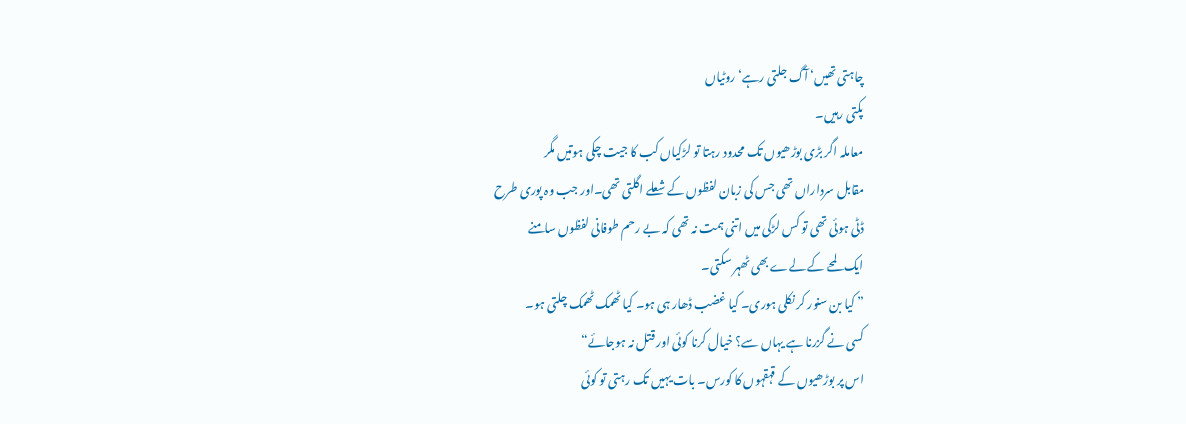چاہتی تھیں‘ آگ جلتی رہے‘ روٹیاں
پکتی رہیں۔
معاملہ اگر بڑی بوڑھیوں تک محدود رہتا تو لڑکیاں کب کا جیت چکی ہوتیں مگر
مقابل سرداراں تھی جس کی زبان لفظوں کے شعلے اگلتی تھی۔اور جب وہ پوری طرح
ڈٹی ہوئی تھی تو کس لڑکی میں اتنی ہمت نہ تھی کہ بے رحم طوفانی لفظوں سامنے
ایک لمحے کے لےے بھی ٹھہر سکتی۔
” کیا بن سنور کر نکلی ہوری۔ کیا غضب ڈھار ہی ہو۔ کیا ٹھمک ٹھمک چلتی ہو۔
کسی نے گزرنا ہے یہاں سے؟ خیال کرنا کوئی اور قتل نہ ہوجائے“
اس پر بوڑھیوں کے قہقہوں کا کورس۔ بات یہیں تک رہتی تو کوئی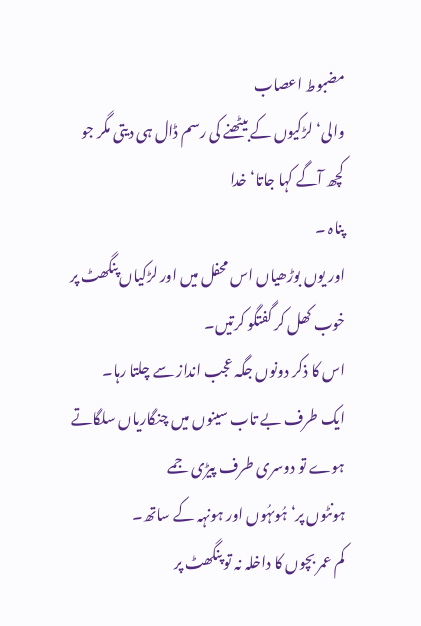مضبوط اعصاب
والی‘ لڑکیوں کے بیٹھنے کی رسم ڈال ہی دیتی مگر جو کچھ آگے کہا جاتا‘ خدا
پناہ ۔
اور یوں بوڑھیاں اس محفل میں اور لڑکیاں پنگھٹ پر خوب کھل کر گفتگو کرتیں۔
اس کا ذکر دونوں جگہ عجب انداز سے چلتا رہا۔
ایک طرف بے تاب سینوں میں چنگاریاں سلگاتے ہوے تو دوسری طرف پیڑی جمے
ہونٹوں پر‘ ہُوںہُوں اور ہونہہ کے ساتھ۔
کم عمر بچوں کا داخلہ نہ تو پنگھٹ پر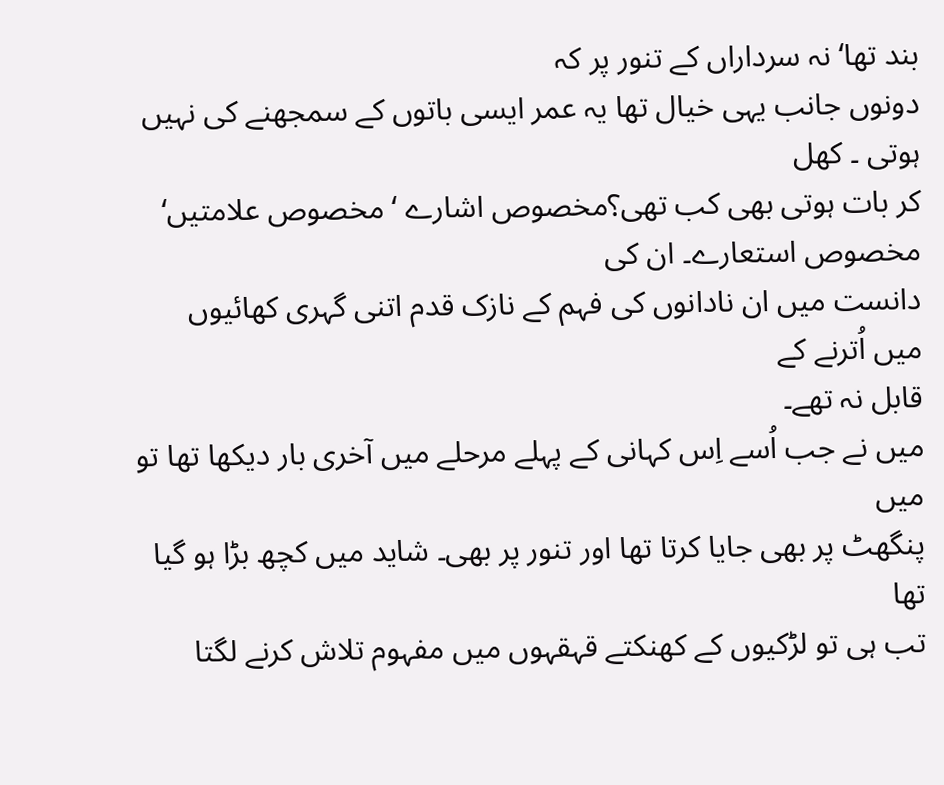بند تھا‘ نہ سرداراں کے تنور پر کہ
دونوں جانب یہی خیال تھا یہ عمر ایسی باتوں کے سمجھنے کی نہیں ہوتی ۔ کھل
کر بات ہوتی بھی کب تھی؟مخصوص اشارے ‘ مخصوص علامتیں‘ مخصوص استعارے۔ ان کی
دانست میں ان نادانوں کی فہم کے نازک قدم اتنی گہری کھائیوں میں اُترنے کے
قابل نہ تھے۔
میں نے جب اُسے اِس کہانی کے پہلے مرحلے میں آخری بار دیکھا تھا تو میں
پنگھٹ پر بھی جایا کرتا تھا اور تنور پر بھی۔ شاید میں کچھ بڑا ہو گیا تھا
تب ہی تو لڑکیوں کے کھنکتے قہقہوں میں مفہوم تلاش کرنے لگتا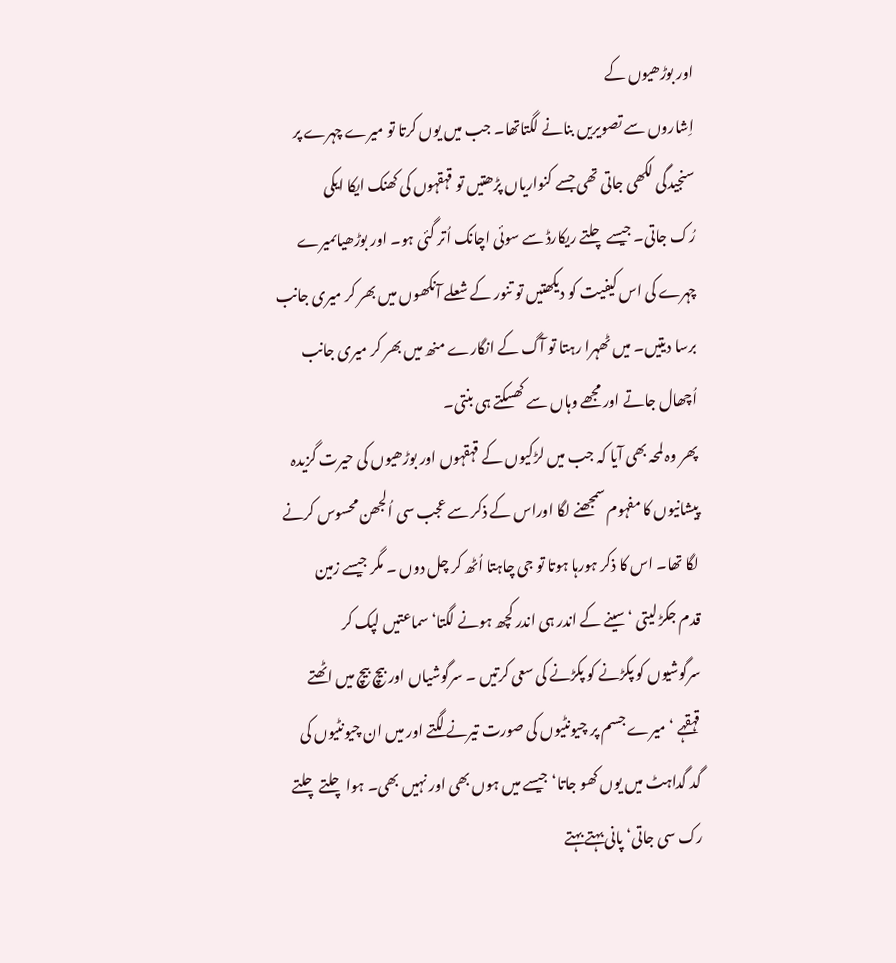اور بوڑھیوں کے
اِشاروں سے تصویریں بنانے لگتاتھا۔ جب میں یوں کرتا تو میرے چہرے پر
سنجیدگی لکھی جاتی تھی جسے کنواریاں پڑھتیں تو قہقہوں کی کھنک ایکا ایکی
رُک جاتی۔ جیسے چلتے ریکارڈ سے سوئی اچانک اُتر گئی ہو۔ اور بوڑھیاںمیرے
چہرے کی اس کیفیت کو دیکھتیں تو تنور کے شعلے آنکھوں میں بھر کر میری جانب
برسا دیتیں۔ میں ٹھہرا رہتا تو آگ کے انگارے منھ میں بھر کر میری جانب
اُچھال جاتے اور مجھے وہاں سے کھسکتے ہی بنتی۔
پھر وہ لمحہ بھی آیا کہ جب میں لڑکیوں کے قہقہوں اور بوڑھیوں کی حیرت گزیدہ
پیشانیوں کا مفہوم سمجھنے لگا اوراس کے ذکر سے عجب سی اُلجھن محسوس کرنے
لگا تھا۔ اس کا ذکر ہورہا ہوتا تو جی چاہتا اُٹھ کر چل دوں ۔ مگر جیسے زمین
قدم جکڑ لیتی ‘سینے کے اندر ہی اندر کچھ ہونے لگتا‘ سماعتیں لپک کر
سرگوشیوں کو پکڑنے کو پکڑنے کی سعی کرتیں ۔ سرگوشیاں اور بیچ بیچ میں اٹھتے
قہقہے ‘ میرے جسم پر چیونٹیوں کی صورت تیرنے لگتے اور میں ان چیونٹیوں کی
گد گداہٹ میں یوں کھو جاتا‘ جیسے میں ہوں بھی اور نہیں بھی۔ ہوا چلتے چلتے
رک سی جاتی‘ پانی بہتے بہتے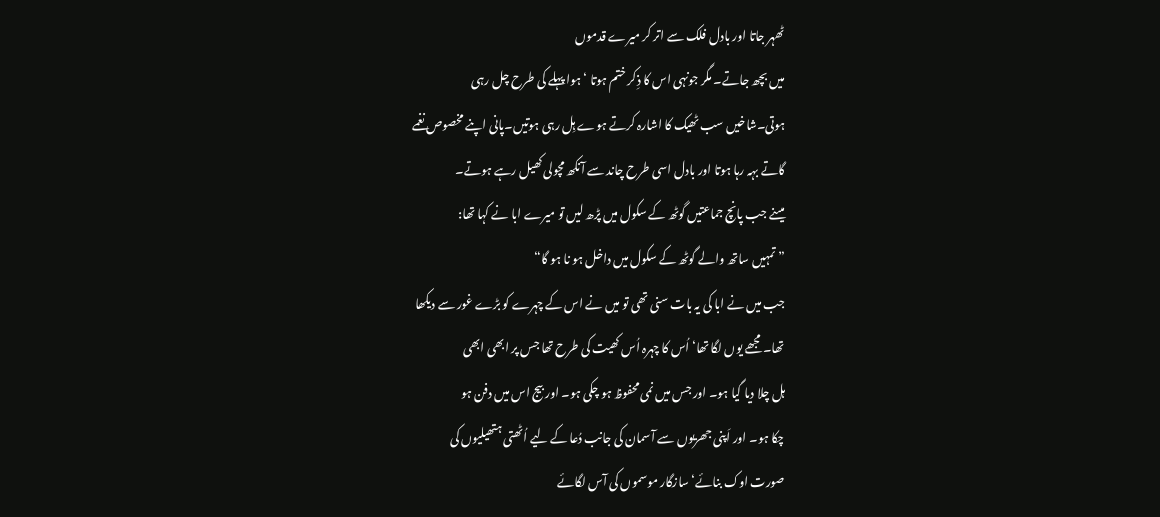ٹھہر جاتا اور بادل فلک سے اتر کر میرے قدموں
میں بچھ جاتے۔ مگر جونہی اس کا ذِکر ختم ہوتا ‘ہوا پہلے کی طرح چل رہی
ہوتی۔شاخیں سب ٹھیک کا اشارہ کرتے ہوے ہِل رہی ہوتیں۔پانی اپنے مخصوص نغمے
گاتے بہہ رہا ہوتا اور بادل اسی طرح چاند سے آنکھ مچولی کھیل رہے ہوتے۔
میںنے جب پانچ جماعتیں گوٹھ کے سکول میں پڑھ لیں تو میرے ابا نے کہا تھا:
”تمہیں ساتھ والے گوٹھ کے سکول میں داخل ہو نا ہو گا“
جب میں نے ابا کی یہ بات سنی تھی تو میں نے اس کے چہرے کو بڑے غور سے دیکھا
تھا۔ مجھے یوں لگا تھا‘ اُس کا چہرہ اُس کھیت کی طرح تھا جس پر ابھی ابھی
ہل چلا دیا گیا ہو۔ اور جس میں نمی محفوظ ہو چکی ہو۔ اور بیج اس میں دفن ہو
چکا ہو۔ اور اَپنی جھریوں سے آسمان کی جانب دُعا کے لیے اُٹھتی ہتھیلیوں کی
صورت اوک بنائے‘ سازگار موسموں کی آس لگائے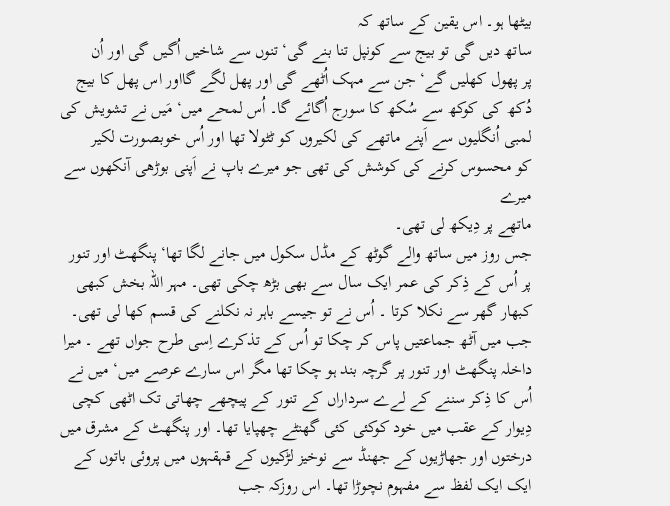بیٹھا ہو۔ اس یقین کے ساتھ کہ
ساتھ دیں گی تو بیج سے کونپل تنا بنے گی‘ تنوں سے شاخیں اُگیں گی اور اُن
پر پھول کھلیں گے‘ جن سے مہک اُٹھے گی اور پھل لگے گااور اس پھل کا بیج
دُکھ کی کوکھ سے سُکھ کا سورج اُگائے گا۔ اُس لمحے میں‘ مَیں نے تشویش کی
لمبی اُنگلیوں سے اَپنے ماتھے کی لکیروں کو ٹٹولا تھا اور اُس خوبصورت لکیر
کو محسوس کرنے کی کوشش کی تھی جو میرے باپ نے اَپنی بوڑھی آنکھوں سے میرے
ماتھے پر دِیکھ لی تھی۔
جس روز میں ساتھ والے گوٹھ کے مڈل سکول میں جانے لگا تھا‘ پنگھٹ اور تنور
پر اُس کے ذِکر کی عمر ایک سال سے بھی بڑھ چکی تھی۔ مہر اللہ بخش کبھی
کبھار گھر سے نکلا کرتا ۔ اُس نے تو جیسے باہر نہ نکلنے کی قسم کھا لی تھی۔
جب میں آٹھ جماعتیں پاس کر چکا تو اُس کے تذکرے اِسی طرح جواں تھے ۔ میرا
داخلہ پنگھٹ اور تنور پر گرچہ بند ہو چکا تھا مگر اس سارے عرصے میں‘ میں نے
اُس کا ذِکر سننے کے لےے سرداراں کے تنور کے پیچھے چھاتی تک اٹھی کچی
دِیوار کے عقب میں خود کوکئی کئی گھنٹے چھپایا تھا۔ اور پنگھٹ کے مشرق میں
درختوں اور جھاڑیوں کے جھنڈ سے نوخیز لڑکیوں کے قہقہوں میں پروئی باتوں کے
ایک ایک لفظ سے مفہوم نچوڑا تھا۔ اس روزکہ جب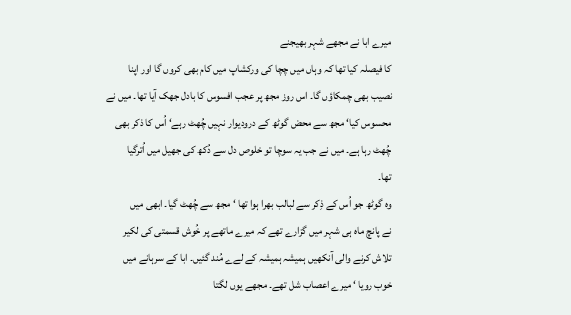میرے ابا نے مجھے شہر بھیجنے
کا فیصلہ کیا تھا کہ وہاں میں چچا کی ورکشاپ میں کام بھی کروں گا اور اپنا
نصیب بھی چمکاؤں گا۔ اس روز مجھ پر عجب افسوس کا بادل جھک آیا تھا۔ میں نے
محسوس کیا‘ مجھ سے محض گوٹھ کے درودیوار نہیں چُھٹ رہے‘ اُس کا ذکر بھی
چُھٹ رہا ہے۔ میں نے جب یہ سوچا تو خلوص دل سے دُکھ کی جھیل میں اُترگیا
تھا۔
وہ گوٹھ جو اُس کے ذِکر سے لبالب بھرا ہوا تھا ‘ مجھ سے چُھٹ گیا۔ ابھی میں
نے پانچ ماہ ہی شہر میں گزارے تھے کہ میرے ماتھے پر خُوش قسمتی کی لکیر
تلاش کرنے والی آنکھیں ہمیشہ ہمیشہ کے لےے مُند گئیں۔ ابا کے سرہانے میں
خوب رویا ‘ میرے اعصاب شل تھے۔ مجھے یوں لگتا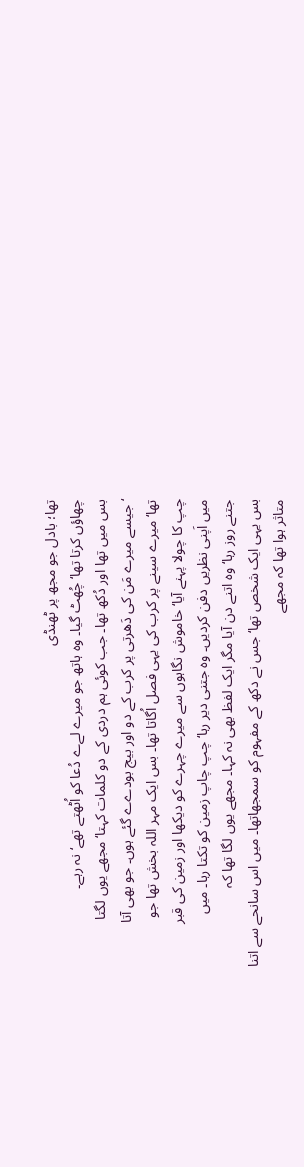تھا؛ بادل جو مجھ پر ٹھنڈی
چھاؤں کرتا تھا‘ چُھٹ گیا۔ وہ ہاتھ جو میرے لےے دُعا کو اُٹھتے تھے‘ نہ رہے۔
بس میں تھا اور دُکھ تھا۔ جب کوئی ہم دردی کے دو کلمات کہتا‘ مجھے یوں لگتا
‘ جیسے میرے مَن کی دَھرتی پر کرب کے دو اور بیج بودےے گئے ہوں۔ جو بھی آتا
تھا‘ میرے سینے پر کرب کی یہی فصل اُگاتا تھا۔ بس ایک مہر اللہ بخش تھا جو
چپ کا چولا پہنے آیا‘ خاموش نگاہوں سے میرے چہرے کو دیکھا اور زمین کی قبر
میں اَپنی نظریں دفن کردیں۔ وہ جتنی دیر رہا‘ چپ چاپ زمین کو تکتا رہا۔ میں
جتنے روز رہا‘ وہ اتنے دن آیا مگر ایک لفظ بھی نہ کہا۔ مجھے یوں لگا تھا کہ
بس یہی ایک شخص تھا‘ جس نے دکھ کے مفہوم کو سمجھاتھا۔ میں اس سانحے سے اتنا
متاثر ہوا تھا کہ مجھے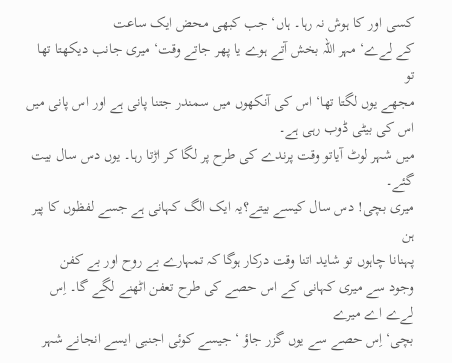کسی اور کا ہوش نہ رہا۔ ہاں‘ جب کبھی محض ایک ساعت
کے لےے‘ مہر اللہ بخش آتے ہوے یا پھر جاتے وقت‘ میری جانب دیکھتا تھا تو
مجھے یوں لگتا تھا‘ اس کی آنکھوں میں سمندر جتنا پانی ہے اور اس پانی میں
اس کی بیٹی ڈوب رہی ہے۔
میں شہر لوٹ آیاتو وقت پرندے کی طرح پر لگا کر اڑتا رہا۔ یوں دس سال بیت
گئے۔
میری بچی! دس سال کیسے بیتے؟یہ ایک الگ کہانی ہے جسے لفظوں کا پیر ہن
پہنانا چاہوں تو شاید اتنا وقت درکار ہوگا کہ تمہارے بے روح اور بے کفن
وجود سے میری کہانی کے اس حصے کی طرح تعفن اٹھنے لگے گا۔ اِس لےے اے میرے
بچی‘ اِس حصے سے یوں گزر جاؤ ‘ جیسے کوئی اجنبی ایسے انجانے شہر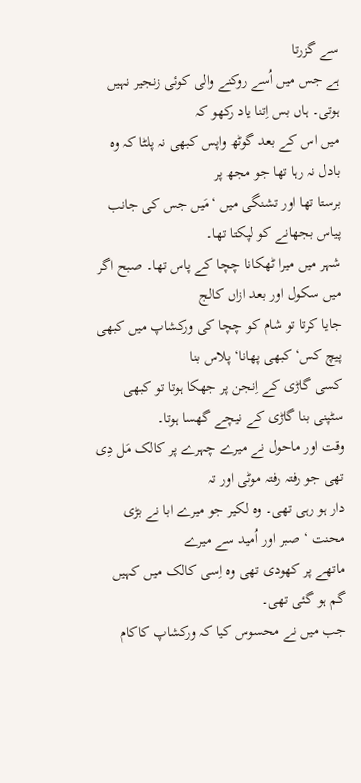سے گزرتا
ہے جس میں اُسے روکنے والی کوئی زنجیر نہیں ہوتی۔ ہاں بس اِتنا یاد رکھو کہ
میں اس کے بعد گوٹھ واپس کبھی نہ پلٹا کہ وہ بادل نہ رہا تھا جو مجھ پر
برستا تھا اور تشنگی میں ‘مَیں جس کی جانب پیاس بجھانے کو لپکتا تھا۔
شہر میں میرا ٹھکانا چچا کے پاس تھا۔ صبح اگر میں سکول اور بعد ازاں کالج
جایا کرتا تو شام کو چچا کی ورکشاپ میں کبھی پیچ کس‘کبھی پھانا‘ پلاس بنا
کسی گاڑی کے اِنجن پر جھکا ہوتا تو کبھی سٹپنی بنا گاڑی کے نیچے گھسا ہوتا۔
وقت اور ماحول نے میرے چہرے پر کالک مَل دِی تھی جو رفتہ رفتہ موٹی اور تہ
دار ہو رہی تھی۔ وہ لکیر جو میرے ابا نے بڑی محنت ‘ صبر اور اُمید سے میرے
ماتھے پر کھودی تھی وہ اِسی کالک میں کہیں گم ہو گئی تھی۔
جب میں نے محسوس کیا کہ ورکشاپ کاکام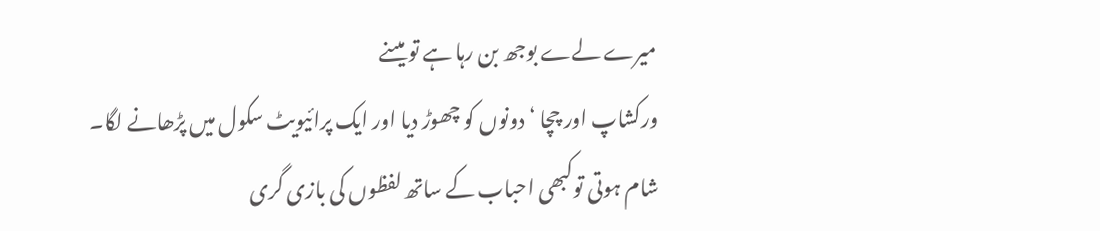میرے لےے بوجھ بن رہا ہے تو میںنے
ورکشاپ اور چچا ‘دونوں کو چھوڑ دیا اور ایک پرائیویٹ سکول میں پڑھانے لگا۔
شام ہوتی توکبھی احباب کے ساتھ لفظوں کی بازی گری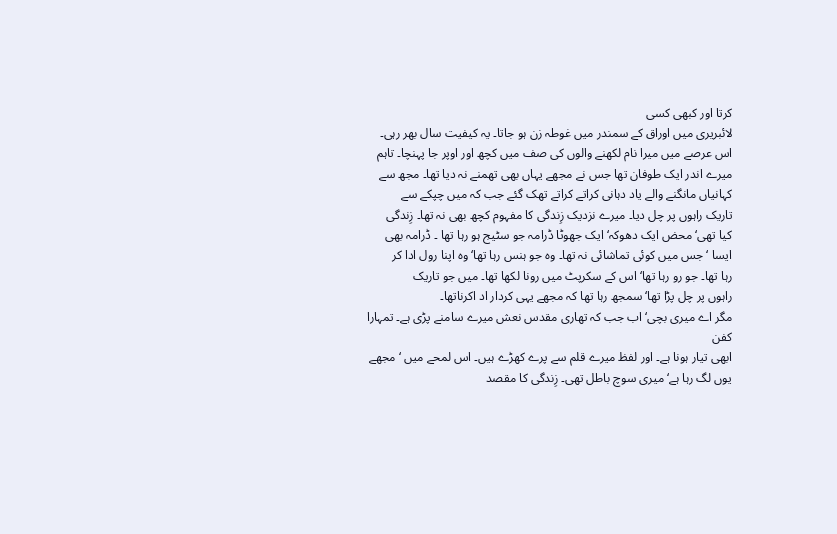کرتا اور کبھی کسی
لائبریری میں اوراق کے سمندر میں غوطہ زن ہو جاتا۔ یہ کیفیت سال بھر رہی۔
اس عرصے میں میرا نام لکھنے والوں کی صف میں کچھ اور اوپر جا پہنچا۔ تاہم
میرے اندر ایک طوفان تھا جس نے مجھے یہاں بھی تھمنے نہ دیا تھا۔ مجھ سے
کہانیاں مانگنے والے یاد دہانی کراتے کراتے تھک گئے جب کہ میں چپکے سے
تاریک راہوں پر چل دیا۔ میرے نزدیک زِندگی کا مفہوم کچھ بھی نہ تھا۔ زِندگی
کیا تھی‘ محض ایک دھوکہ‘ ایک جھوٹا ڈرامہ جو سٹیج ہو رہا تھا ۔ ڈرامہ بھی
ایسا ‘ جس میں کوئی تماشائی نہ تھا۔ وہ جو ہنس رہا تھا‘ وہ اپنا رول ادا کر
رہا تھا۔ جو رو رہا تھا‘ اس کے سکرپٹ میں رونا لکھا تھا۔ میں جو تاریک
راہوں پر چل پڑا تھا‘ سمجھ رہا تھا کہ مجھے یہی کردار اد اکرناتھا۔
مگر اے میری بچی‘ اب جب کہ تھاری مقدس نعش میرے سامنے پڑی ہے۔ تمہارا کفن
ابھی تیار ہونا ہے۔ اور لفظ میرے قلم سے پرے کھڑے ہیں۔ اس لمحے میں ‘ مجھے
یوں لگ رہا ہے‘ میری سوچ باطل تھی۔ زِندگی کا مقصد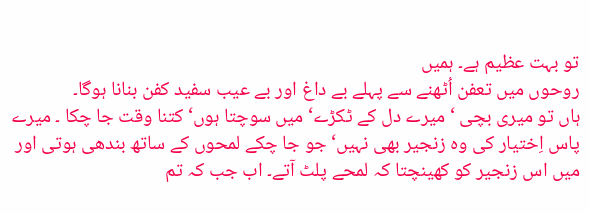تو بہت عظیم ہے۔ ہمیں
روحوں میں تعفن اُٹھنے سے پہلے بے داغ اور بے عیب سفید کفن بنانا ہوگا۔
ہاں تو میری بچی ‘ میرے دل کے ٹکڑے‘ میں سوچتا ہوں‘ کتنا وقت جا چکا ۔ میرے
پاس اِختیار کی وہ زنجیر بھی نہیں‘ جو جا چکے لمحوں کے ساتھ بندھی ہوتی اور
میں اس زنجیر کو کھینچتا کہ لمحے پلٹ آتے۔ اب جب کہ تم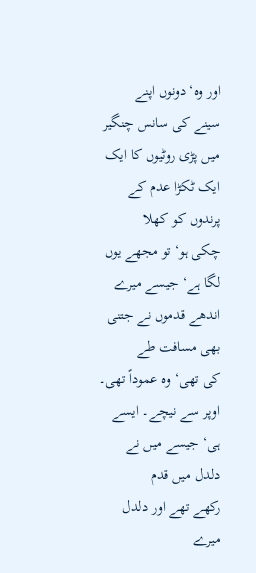اور وہ‘ دونوں اپنے
سینے کی سانس چنگیر میں پڑی روٹیوں کا ایک ایک ٹکڑا عدم کے پرندوں کو کھلا
چکی ہو‘ تو مجھے یوں لگا ہے‘ جیسے میرے اندھے قدموں نے جتنی بھی مسافت طے
کی تھی‘ وہ عموداً تھی۔ اوپر سے نیچے۔ ایسے ہی‘ جیسے میں نے دلدل میں قدم
رکھے تھے اور دلدل میرے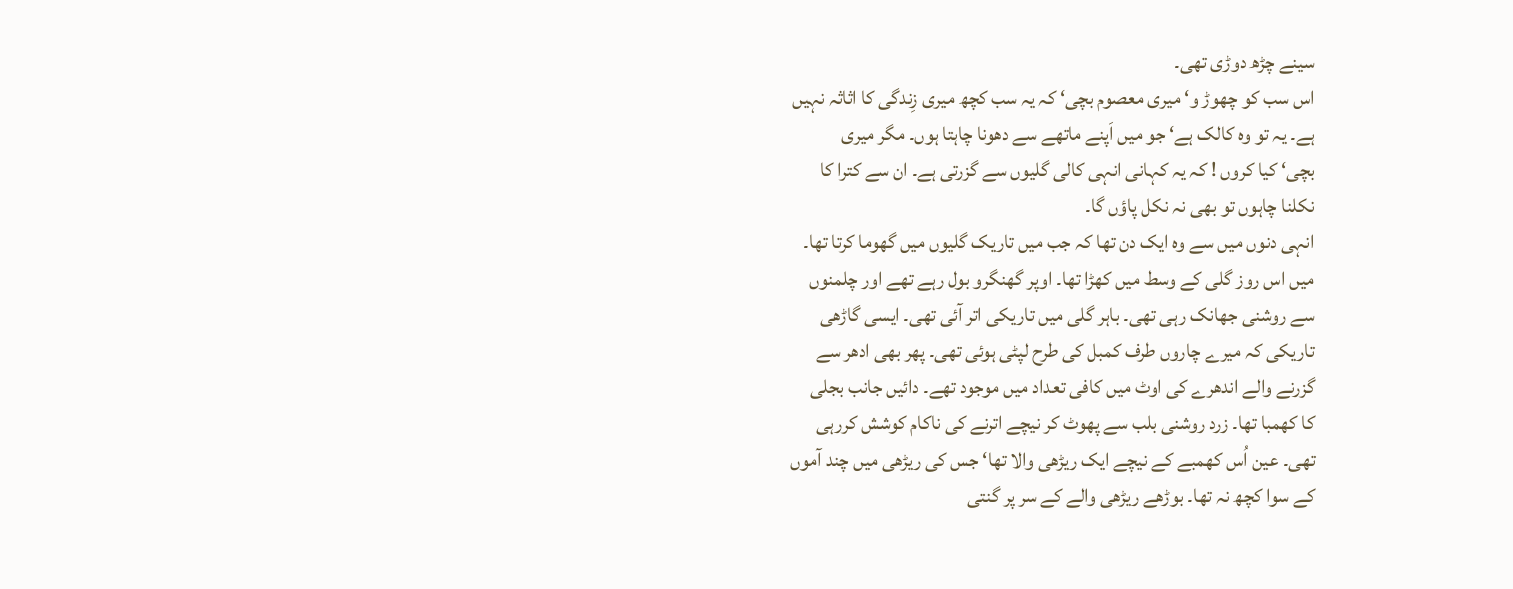سینے چڑھ دوڑی تھی۔
اس سب کو چھوڑ و‘ میری معصوم بچی‘ کہ یہ سب کچھ میری زِندگی کا اثاثہ نہیں
ہے۔ یہ تو وہ کالک ہے‘ جو میں اَپنے ماتھے سے دھونا چاہتا ہوں۔ مگر میری
بچی‘ کیا کروں ! کہ یہ کہانی انہی کالی گلیوں سے گزرتی ہے۔ ان سے کترا کا
نکلنا چاہوں تو بھی نہ نکل پاؤں گا۔
انہی دنوں میں سے وہ ایک دن تھا کہ جب میں تاریک گلیوں میں گھوما کرتا تھا۔
میں اس روز گلی کے وسط میں کھڑا تھا۔ اوپر گھنگرو بول رہے تھے اور چلمنوں
سے روشنی جھانک رہی تھی۔ باہر گلی میں تاریکی اتر آئی تھی۔ ایسی گاڑھی
تاریکی کہ میرے چاروں طرف کمبل کی طرح لپٹی ہوئی تھی۔ پھر بھی ادھر سے
گزرنے والے اندھرے کی اوٹ میں کافی تعداد میں موجود تھے۔ دائیں جانب بجلی
کا کھمبا تھا۔ زرد روشنی بلب سے پھوٹ کر نیچے اترنے کی ناکام کوشش کررہی
تھی۔ عین اُس کھمبے کے نیچے ایک ریڑھی والا تھا‘ جس کی ریڑھی میں چند آموں
کے سوا کچھ نہ تھا۔ بوڑھے ریڑھی والے کے سر پر گنتی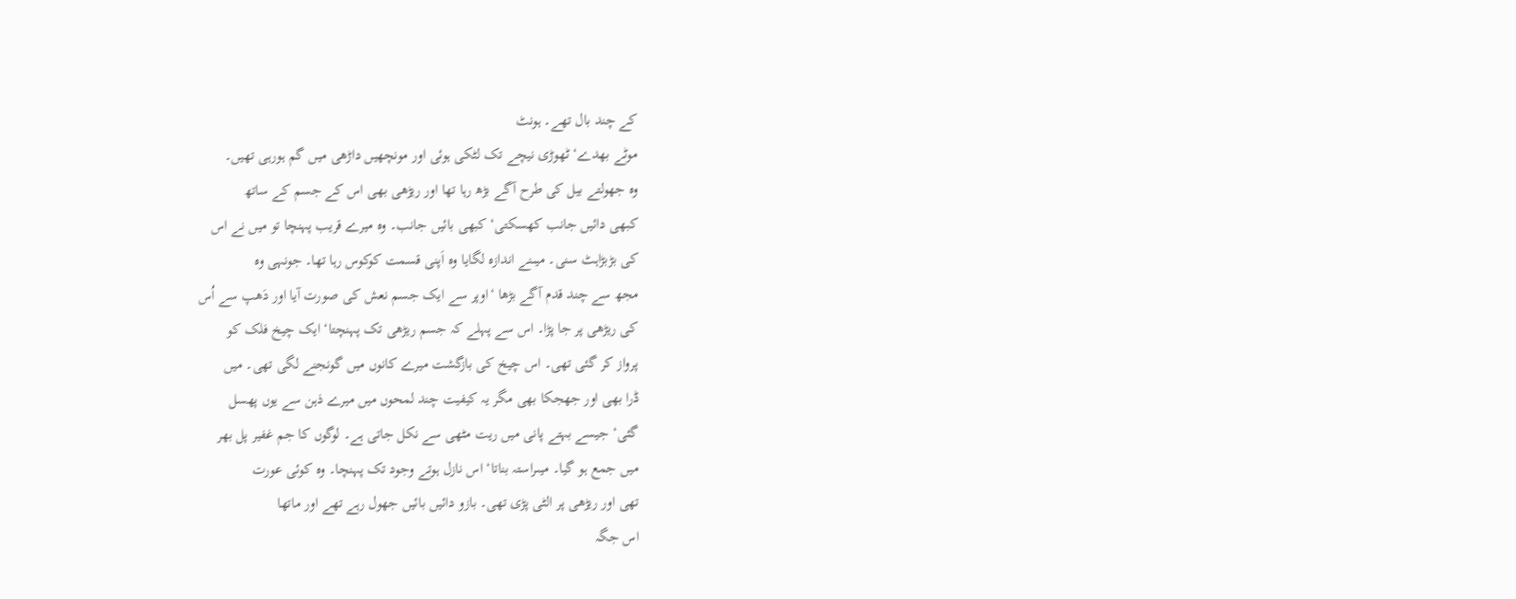کے چند بال تھے۔ ہونٹ
موٹے بھدے‘ ٹھوڑی نیچے تک لٹکی ہوئی اور مونچھیں داڑھی میں گم ہورہی تھیں۔
وہ جھولتے بیل کی طرح آگے بڑھ رہا تھا اور ریڑھی بھی اس کے جسم کے ساتھ
کبھی دائیں جانب کھسکتی‘ کبھی بائیں جانب۔ وہ میرے قریب پہنچا تو میں نے اس
کی بڑبڑاہٹ سنی۔ میںنے اندازہ لگایا وہ اَپنی قسمت کوکوس رہا تھا۔ جونہی وہ
مجھ سے چند قدم آگے بڑھا ‘اوپر سے ایک جسم نعش کی صورت آیا اور دَھپ سے اُس
کی ریڑھی پر جا پڑا۔ اس سے پہلے کہ جسم ریڑھی تک پہنچتا‘ ایک چیخ فلک کو
پرواز کر گئی تھی۔ اس چیخ کی بازگشت میرے کانوں میں گونجنے لگی تھی۔ میں
ڈرا بھی اور جھجکا بھی مگر یہ کیفیت چند لمحوں میں میرے ذہن سے یوں پھسل
گئی‘ جیسے بہتے پانی میں ریت مٹھی سے نکل جاتی ہے۔ لوگوں کا جم غفیر پل بھر
میں جمع ہو گیا۔ میںراستہ بناتا‘ اس نازل ہوتے وجود تک پہنچا۔ وہ کوئی عورت
تھی اور ریڑھی پر الٹی پڑی تھی۔ بازو دائیں بائیں جھول رہے تھے اور ماتھا
اس جگہ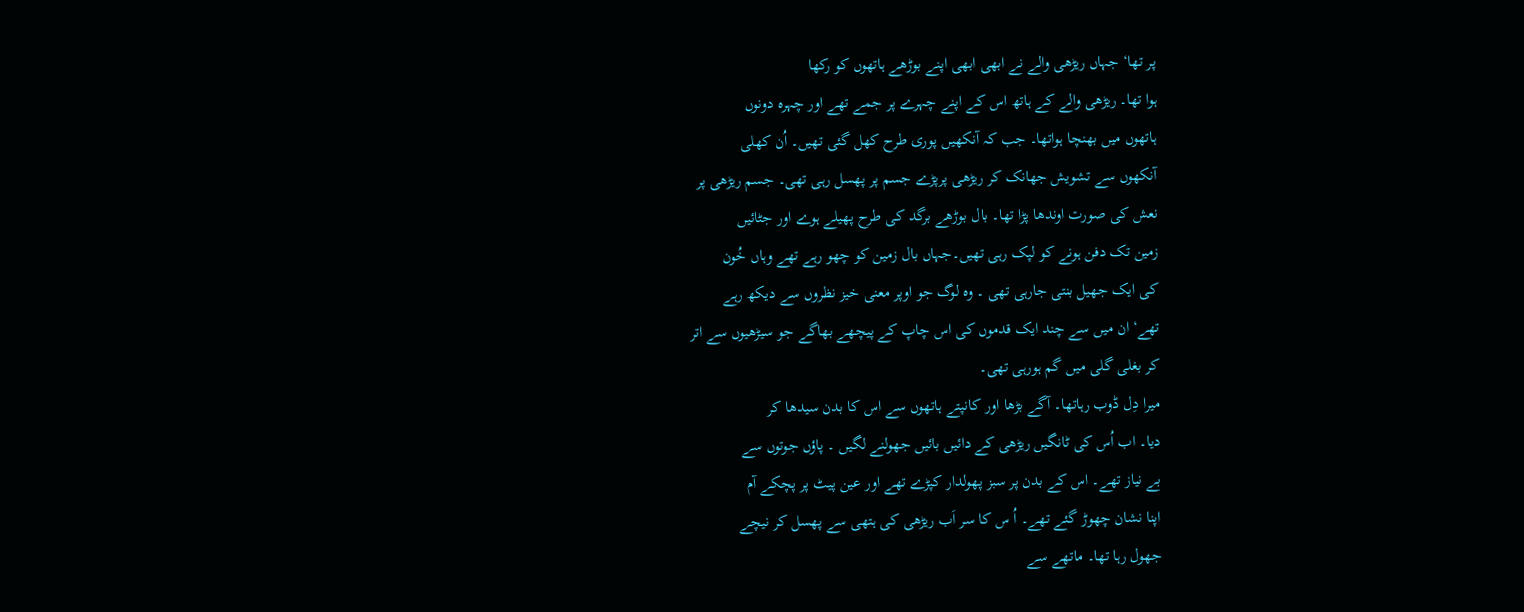پر تھا‘ جہاں ریڑھی والے نے ابھی ابھی اپنے بوڑھے ہاتھوں کو رکھا
ہوا تھا۔ ریڑھی والے کے ہاتھ اس کے اپنے چہرے پر جمے تھے اور چہرہ دونوں
ہاتھوں میں بھنچا ہواتھا۔ جب کہ آنکھیں پوری طرح کھل گئی تھیں۔ اُن کھلی
آنکھوں سے تشویش جھانک کر ریڑھی پرپڑے جسم پر پھسل رہی تھی۔ جسم ریڑھی پر
نعش کی صورت اوندھا پڑا تھا۔ بال بوڑھے برگد کی طرح پھیلے ہوے اور جٹائیں
زمین تک دفن ہونے کو لپک رہی تھیں۔جہاں بال زمین کو چھو رہے تھے وہاں خُون
کی ایک جھیل بنتی جارہی تھی ۔ وہ لوگ جو اوپر معنی خیز نظروں سے دیکھ رہے
تھے‘ ان میں سے چند ایک قدموں کی اس چاپ کے پیچھے بھاگے جو سیڑھیوں سے اتر
کر بغلی گلی میں گم ہورہی تھی۔
میرا دِل ڈوب رہاتھا۔ آگے بڑھا اور کانپتے ہاتھوں سے اس کا بدن سیدھا کر
دیا۔ اب اُس کی ٹانگیں ریڑھی کے دائیں بائیں جھولنے لگیں ۔ پاؤں جوتوں سے
بے نیاز تھے۔ اس کے بدن پر سبز پھولدار کپڑے تھے اور عین پیٹ پر پچکے آم
اپنا نشان چھوڑ گئے تھے۔ اُ س کا سر اَب ریڑھی کی ہتھی سے پھسل کر نیچے
جھول رہا تھا۔ ماتھے سے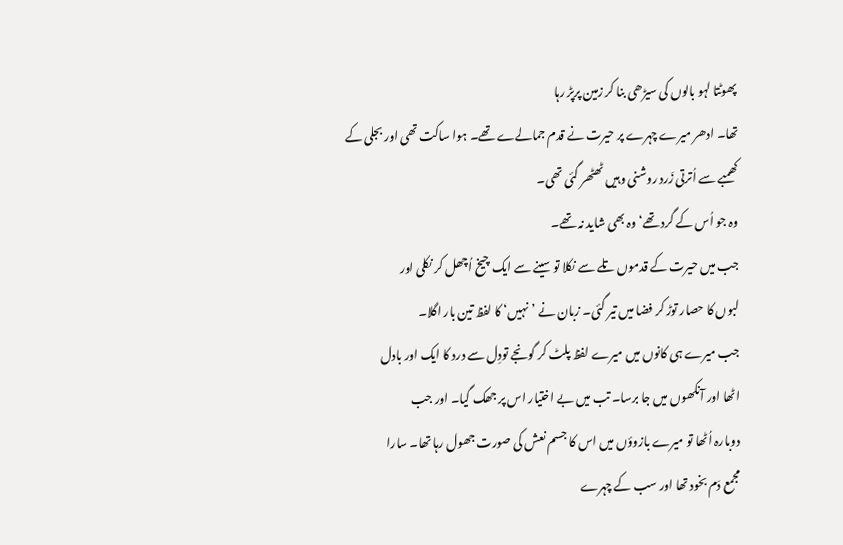پھوٹتا لہو بالوں کی سیڑھی بنا کر زمین پرپڑ رہا
تھا۔ ادھر میرے چہرے پر حیرت نے قدم جمالےے تھے۔ ہوا ساکت تھی اور بجلی کے
کھمبے سے اُترتی زَرد روشنی وہیں ٹھٹھر گئی تھی۔
وہ جو اُس کے گرد تھے‘ وہ بھی شاید نہ تھے۔
جب میں حیرت کے قدموں تلے سے نکلا تو سینے سے ایک چیخ اُچھل کر نکلی اور
لبوں کا حصار توڑ کر فضا میں تیر گئی۔ زبان نے ’نہیں‘ کا لفظ تین بار اگلا۔
جب میرے ہی کانوں میں میرے لفظ پلٹ کر گونجے تودِل سے درد کا ایک اور بادل
اٹھا اور آنکھوں میں جا برسا۔ تب میں بے اختیار اس پر جھک گیا۔ اور جب
دوبارہ اُٹھا تو میرے بازوؤں میں اس کا جسم نعش کی صورت جھول رہا تھا۔ سارا
مجمع دَم بخود تھا اور سب کے چہرے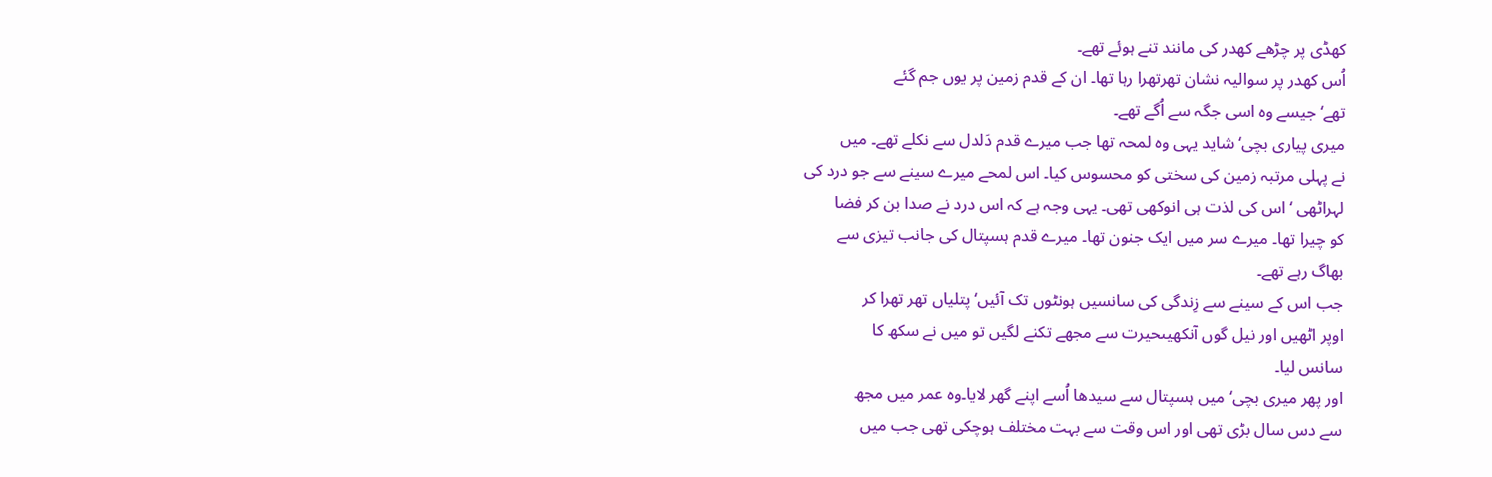کھڈی پر چڑھے کھدر کی مانند تنے ہوئے تھے۔
اُس کھدر پر سوالیہ نشان تھرتھرا رہا تھا۔ ان کے قدم زمین پر یوں جم گئے
تھے‘ جیسے وہ اسی جگہ سے اُگے تھے۔
میری پیاری بچی‘ شاید یہی وہ لمحہ تھا جب میرے قدم دَلدل سے نکلے تھے۔ میں
نے پہلی مرتبہ زمین کی سختی کو محسوس کیا۔ اس لمحے میرے سینے سے جو درد کی
لہراٹھی ‘ اس کی لذت ہی انوکھی تھی۔ یہی وجہ ہے کہ اس درد نے صدا بن کر فضا
کو چیرا تھا۔ میرے سر میں ایک جنون تھا۔ میرے قدم ہسپتال کی جانب تیزی سے
بھاگ رہے تھے۔
جب اس کے سینے سے زِندگی کی سانسیں ہونٹوں تک آئیں‘ پتلیاں تھر تھرا کر
اوپر اٹھیں اور نیل گوں آنکھیںحیرت سے مجھے تکنے لگیں تو میں نے سکھ کا
سانس لیا۔
اور پھر میری بچی‘ میں ہسپتال سے سیدھا اُسے اپنے گھر لایا۔وہ عمر میں مجھ
سے دس سال بڑی تھی اور اس وقت سے بہت مختلف ہوچکی تھی جب میں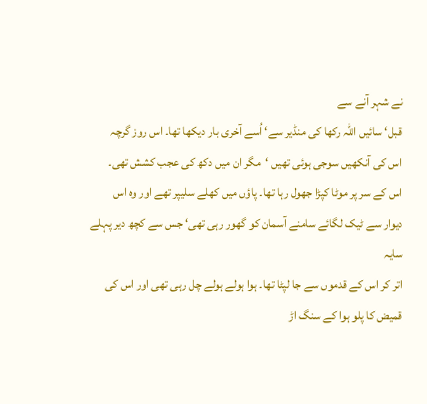نے شہر آنے سے
قبل‘ سائیں اللہ رکھا کی منڈیر سے‘ اُسے آخری بار دیکھا تھا۔ اس روز گرچہ
اس کی آنکھیں سوجی ہوئی تھیں ‘مگر ان میں دکھ کی عجب کشش تھی۔
اس کے سر پر موٹا کپڑا جھول رہا تھا۔ پاؤں میں کھلے سلیپر تھے اور وہ اس
دیوار سے ٹیک لگائے سامنے آسمان کو گھور رہی تھی‘ جس سے کچھ دیر پہلے سایہ
اتر کر اس کے قدموں سے جا لپٹا تھا۔ ہوا ہولے ہولے چل رہی تھی اور اس کی
قمیض کا پلو ہوا کے سنگ اڑ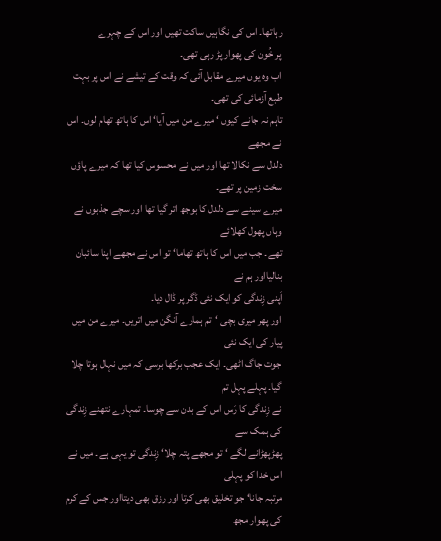رہاتھا۔ اس کی نگاہیں ساکت تھیں اور اس کے چہرے
پر خُون کی پھوار پڑ رہی تھی۔
اب وہ یوں میرے مقابل آئی کہ وقت کے تیشے نے اس پر بہت طبع آزمائی کی تھی۔
تاہم نہ جانے کیوں ‘ میرے من میں آیا‘ اس کا ہاتھ تھام لوں۔ اس نے مجھے
دلدل سے نکالا تھا اور میں نے محسوس کیا تھا کہ میرے پاؤں سخت زمین پر تھے۔
میرے سینے سے دلدل کا بوجھ اتر گیا تھا اور سچے جذبوں نے وہاں پھول کھلائے
تھے۔ جب میں اس کا ہاتھ تھاما‘ تو اس نے مجھے اپنا سائبان بنالیااور ہم نے
اَپنی زِندگی کو ایک نئی ڈگر پر ڈال دیا۔
اور پھر میری بچی ‘تم ہمارے آنگن میں اتریں۔ میرے من میں پیار کی ایک نئی
جوت جاگ اٹھی۔ ایک عجب برکھا برسی کہ میں نہال ہوتا چلا گیا۔ پہلے پہل تم
نے زِندگی کا رَس اس کے بدن سے چوسا۔ تمہارے نتھنے زِندگی کی ہمک سے
پھڑپھڑانے لگے ‘ تو مجھے پتہ چلا‘ زِندگی تو یہی ہے۔ میں نے اس خدا کو پہلی
مرتبہ جانا‘ جو تخلیق بھی کرتا اور رزق بھی دیتااور جس کے کرم کی پھوار مجھ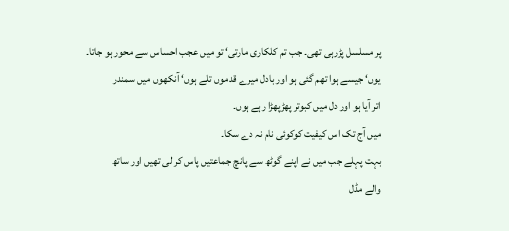پر مسلسل پڑرہی تھی۔ جب تم کلکاری مارتی‘ تو میں عجب احساس سے محور ہو جاتا۔
یوں‘ جیسے ہوا تھم گئی ہو اور بادل میرے قدموں تلے ہوں‘ آنکھوں میں سمندر
اتر آیا ہو اور دل میں کبوتر پھڑپھڑا رہے ہوں۔
میں آج تک اس کیفیت کوکوئی نام نہ دے سکا۔
بہت پہلے جب میں نے اپنے گوٹھ سے پانچ جماعتیں پاس کر لی تھیں اور ساتھ
والے مڈل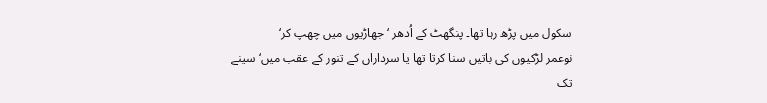سکول میں پڑھ رہا تھا۔ پنگھٹ کے اُدھر ‘ جھاڑیوں میں چھپ کر‘
نوعمر لڑکیوں کی باتیں سنا کرتا تھا یا سرداراں کے تنور کے عقب میں‘ سینے
تک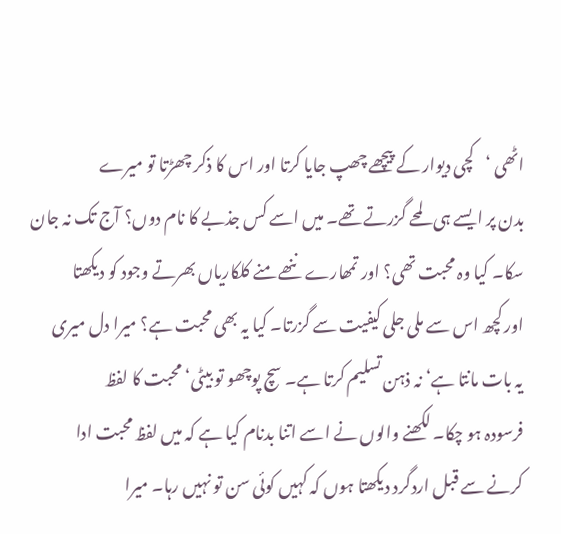اٹھی ‘کچی دیوار کے پیچھے چھپ جایا کرتا اور اس کا ذکر چھڑتا تو میرے
بدن پر ایسے ہی لمحے گزرتے تھے۔ میں اسے کس جذبے کا نام دوں؟ آج تک نہ جان
سکا۔ کیا وہ محبت تھی؟ اور تمھارے ننھے منے کلکاریاں بھرتے وجود کو دیکھتا
اور کچھ اس سے ملی جلی کیفیت سے گزرتا۔ کیا یہ بھی محبت ہے؟ میرا دل میری
یہ بات مانتا ہے‘ نہ ذہن تسلیم کرتا ہے۔ سچ پوچھو تو بیٹی‘ محبت کا لفظ
فرسودہ ہو چکا۔ لکھنے والوں نے اسے اتنا بدنام کیا ہے کہ میں لفظ محبت ادا
کرنے سے قبل اردگرد دیکھتا ہوں کہ کہیں کوئی سن تو نہیں رہا۔ میرا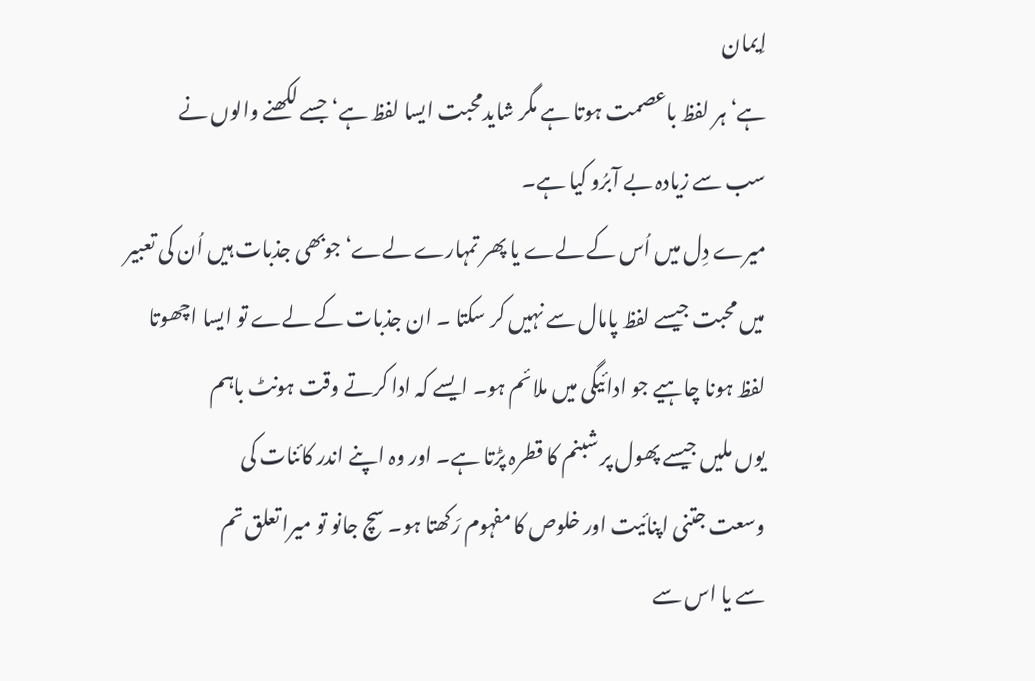اِیمان
ہے‘ ہر لفظ باعصمت ہوتا ہے مگر شایدمحبت ایسا لفظ ہے‘ جسے لکھنے والوں نے
سب سے زیادہ بے آبرُو کیا ہے۔
میرے دِل میں اُس کے لےے یا پھر تمہارے لےے‘ جوبھی جذبات ہیں اُن کی تعبیر
میں محبت جیسے لفظ پامال سے نہیں کر سکتا ۔ ان جذبات کے لےے تو ایسا اچھوتا
لفظ ہونا چاہیے جو ادائیگی میں ملائم ہو۔ ایسے کہ ادا کرتے وقت ہونٹ باہم
یوں ملیں جیسے پھول پر شبنم کا قطرہ پڑتا ہے۔ اور وہ اپنے اندر کائنات کی
وسعت جتنی اپنائیت اور خلوص کا مفہوم رَکھتا ہو۔ سچ جانو تو میرا تعلق تم
سے یا اس سے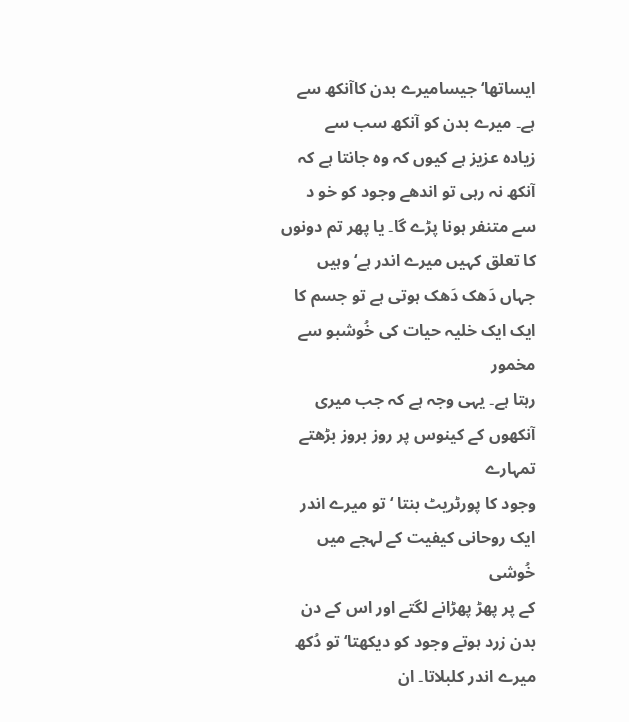ایساتھا‘ جیسامیرے بدن کاآنکھ سے ہے۔ میرے بدن کو آنکھ سب سے
زیادہ عزیز ہے کیوں کہ وہ جانتا ہے کہ آنکھ نہ رہی تو اندھے وجود کو خو د
سے متنفر ہونا پڑے گا۔ یا پھر تم دونوں کا تعلق کہیں میرے اندر ہے‘ وہیں
جہاں دَھک دَھک ہوتی ہے تو جسم کا ایک ایک خلیہ حیات کی خُوشبو سے مخمور
رہتا ہے۔ یہی وجہ ہے کہ جب میری آنکھوں کے کینوس پر روز بروز بڑھتے تمہارے
وجود کا پورٹریٹ بنتا ‘ تو میرے اندر ایک روحانی کیفیت کے لہجے میں خُوشی
کے پر پھڑ پھڑانے لگتے اور اس کے دن بدن زرد ہوتے وجود کو دیکھتا‘ تو دُکھ
میرے اندر کلبلاتا۔ ان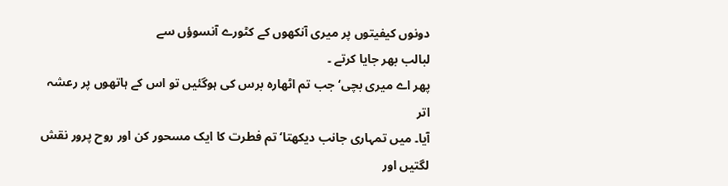دونوں کیفیتوں پر میری آنکھوں کے کٹورے آنسوؤں سے
لبالب بھر جایا کرتے ۔
پھر اے میری بچی‘ جب تم اٹھارہ برس کی ہوگئیں تو اس کے ہاتھوں پر رعشہ اتر
آیا۔ میں تمہاری جانب دیکھتا‘ تم فطرت کا ایک مسحور کن اور روح پرور نقش
لگتیں اور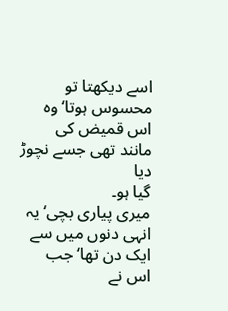اسے دیکھتا تو محسوس ہوتا‘ وہ اس قمیض کی مانند تھی جسے نچوڑ دیا
گیا ہو۔
میری پیاری بچی‘ یہ انہی دنوں میں سے ایک دن تھا‘ جب اس نے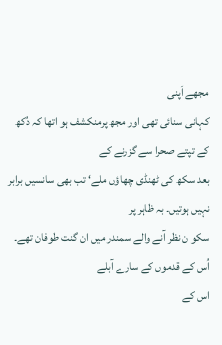مجھے اَپنی
کہانی سنائی تھی اور مجھ پرمنکشف ہو اتھا کہ دُکھ کے تپتے صحرا سے گزرنے کے
بعد سکھ کی ٹھنڈی چھاؤں ملے‘ تب بھی سانسیں برابر نہیں ہوتیں۔ بہ ظاہر پر
سکو ن نظر آنے والے سمندر میں ان گنت طوفان تھے۔ اُس کے قدموں کے سارے آبلے
اس کے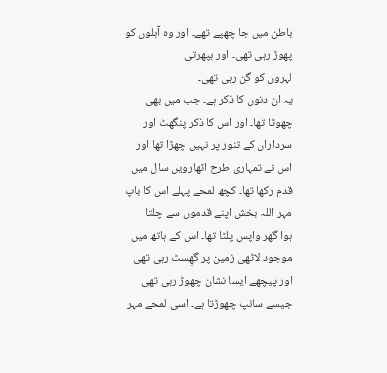باطن میں جا چھپے تھے۔ اور وہ آبلوں کو پھوڑ رہی تھی۔ اور بپھرتی
لہروں کو گن رہی تھی۔
یہ ان دنوں کا ذکر ہے۔ جب میں بھی چھوٹا تھا۔ اور اس کا ذکر پنگھٹ اور
سرداراں کے تنور پر نہیں چھڑا تھا اور اس نے تمہاری طرح اٹھارویں سال میں
قدم رکھا تھا۔ کچھ لمحے پہلے اس کا باپ مہر اللہ بخش اپنے قدموں سے چلتا
ہوا گھر واپس پلٹا تھا۔ اس کے ہاتھ میں موجود لاٹھی زمین پر گھِسٹ رہی تھی
اور پیچھے ایسا نشان چھوڑ رہی تھی جیسے سانپ چھوڑتا ہے۔ اسی لمحے مہر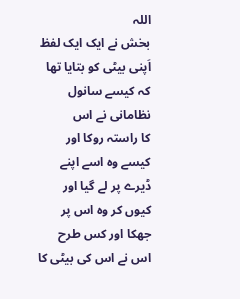اللہ
بخش نے ایک ایک لفظ اَپنی بیٹی کو بتایا تھا کہ کیسے سانول نظامانی نے اس
کا راستہ روکا اور کیسے وہ اسے اپنے ڈیرے پر لے گیا اور کیوں کر وہ اس پر
جھکا اور کس طرح اس نے اس کی بیٹی کا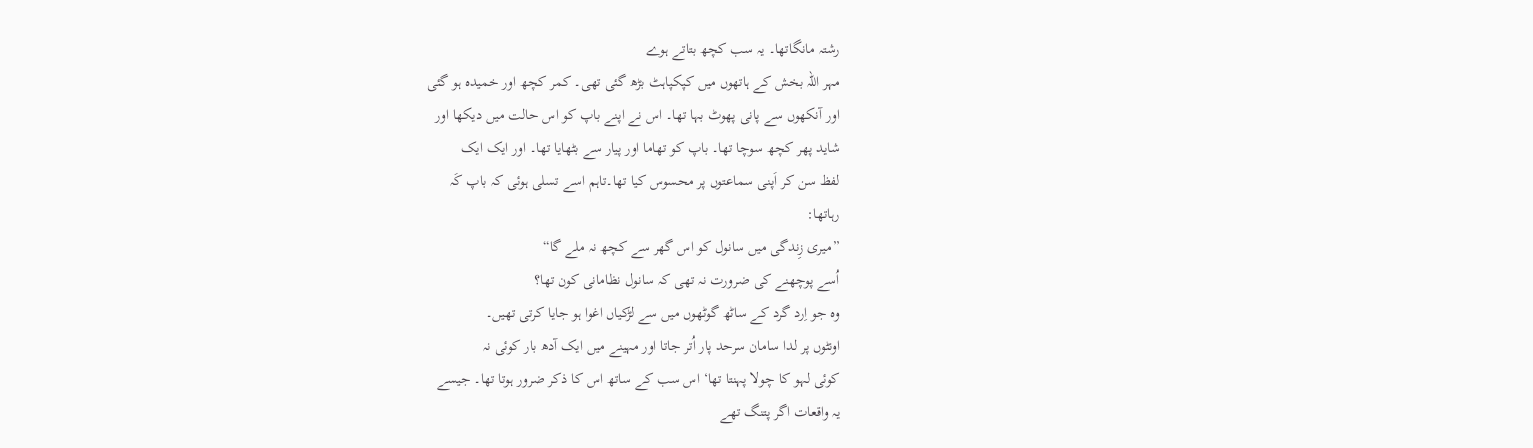رشتہ مانگاتھا۔ یہ سب کچھ بتاتے ہوے
مہر اللہ بخش کے ہاتھوں میں کپکپاہٹ بڑھ گئی تھی۔ کمر کچھ اور خمیدہ ہو گئی
اور آنکھوں سے پانی پھوٹ بہا تھا۔ اس نے اپنے باپ کو اس حالت میں دیکھا اور
شاید پھر کچھ سوچا تھا۔ باپ کو تھاما اور پیار سے بٹھایا تھا۔ اور ایک ایک
لفظ سن کر اَپنی سماعتوں پر محسوس کیا تھا۔تاہم اسے تسلی ہوئی کہ باپ کَہ
رہاتھا:
”میری زِندگی میں سانول کو اس گھر سے کچھ نہ ملے گا“
اُسے پوچھنے کی ضرورت نہ تھی کہ سانول نظامانی کون تھا؟
وہ جو اِرد گرد کے ساٹھ گوٹھوں میں سے لڑکیاں اغوا ہو جایا کرتی تھیں۔
اونٹوں پر لدا سامان سرحد پار اُتر جاتا اور مہینے میں ایک آدھ بار کوئی نہ
کوئی لہو کا چولا پہنتا تھا‘ اس سب کے ساتھ اس کا ذکر ضرور ہوتا تھا۔ جیسے
یہ واقعات اگر پتنگ تھے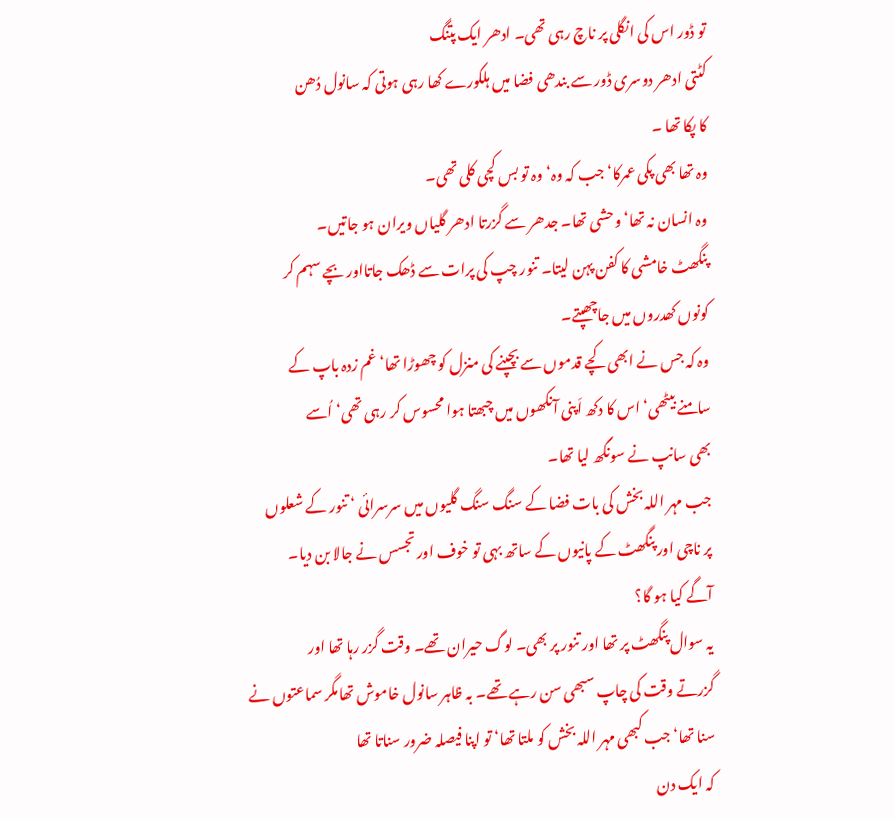تو ڈور اس کی انگلی پر ناچ رہی تھی۔ ادھر ایک پتنگ
کٹتی ادھر دوسری ڈور سے بندھی فضا میں ہلکورے کھا رہی ہوتی کہ سانول دُھن
کا پکا تھا ۔
وہ تھا بھی پکی عمرکا‘ جب کہ وہ‘ وہ تو بس کچی کلی تھی۔
وہ انسان نہ تھا‘ وحشی تھا۔ جدھر سے گزرتا ادھر گلیاں ویران ہو جاتیں۔
پنگھٹ خامشی کا کفن پہن لیتا۔ تنور چپ کی پرات سے ڈھک جاتااور بچے سہم کر
کونوں کھدروں میں جاچھپتے۔
وہ کہ جس نے ابھی کچے قدموں سے بچپنے کی منزل کو چھوڑا تھا‘ غم زدہ باپ کے
سامنے بیٹھی‘ اس کا دکھ اَپنی آنکھوں میں چبھتا ہوا محسوس کر رہی تھی‘ اُسے
بھی سانپ نے سونگھ لیا تھا۔
جب مہر اللہ بخش کی بات فضا کے سنگ سنگ گلیوں میں سرسرائی ‘ تنور کے شعلوں
پر ناچی اور پنگھٹ کے پانیوں کے ساتھ بہی تو خوف اور تجسس نے جالا بن دیا۔
آگے کیا ہو گا؟
یہ سوال پنگھٹ پر تھا اور تنور پر بھی۔ لوگ حیران تھے۔ وقت گزر رہا تھا اور
گزرتے وقت کی چاپ سبھی سن رہے تھے۔ بہ ظاہر سانول خاموش تھامگر سماعتوں نے
سنا تھا‘ جب کبھی مہر اللہ بخش کو ملتا تھا‘ تو اپنا فیصلہ ضرور سناتا تھا
کہ ایک دن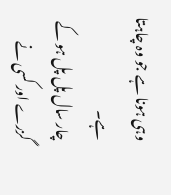وہی ہونا ہے جو وہ چاہتا ہے۔
چار سال پل پل ہو کے گزرے اور کسی نے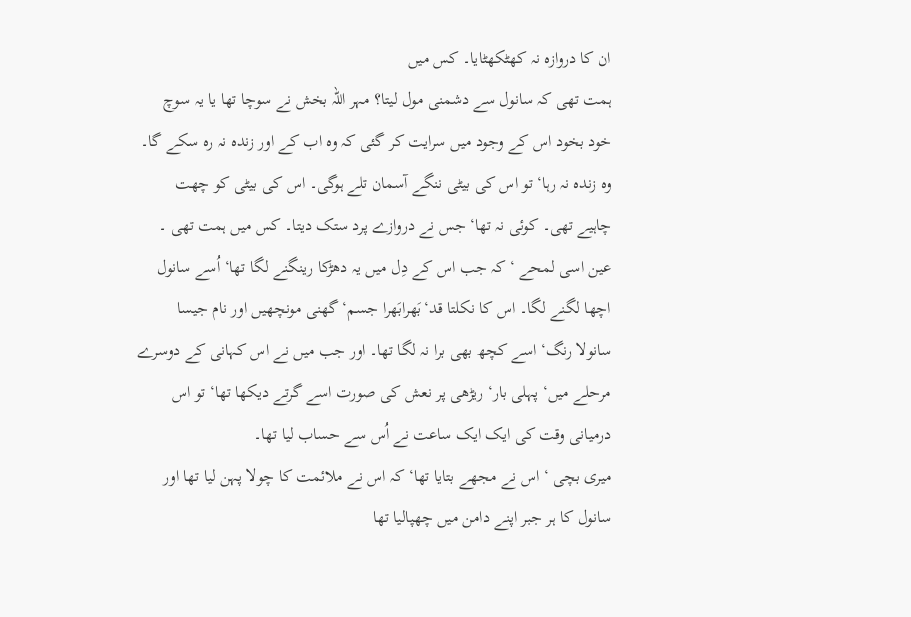ان کا دروازہ نہ کھٹکھٹایا۔ کس میں
ہمت تھی کہ سانول سے دشمنی مول لیتا؟ مہر اللہ بخش نے سوچا تھا یا یہ سوچ
خود بخود اس کے وجود میں سرایت کر گئی کہ وہ اب کے اور زندہ نہ رہ سکے گا۔
وہ زندہ نہ رہا‘ تو اس کی بیٹی ننگے آسمان تلے ہوگی۔ اس کی بیٹی کو چھت
چاہیے تھی۔ کوئی نہ تھا‘ جس نے دروازے پرد ستک دیتا۔ کس میں ہمت تھی ۔
عین اسی لمحے ‘ کہ جب اس کے دِل میں یہ دھڑکا رینگنے لگا تھا‘ اُسے سانول
اچھا لگنے لگا۔ اس کا نکلتا قد‘بَھرابَھرا جسم‘ گھنی مونچھیں اور نام جیسا
سانولا رنگ‘ اسے کچھ بھی برا نہ لگا تھا۔ اور جب میں نے اس کہانی کے دوسرے
مرحلے میں‘ پہلی بار‘ ریڑھی پر نعش کی صورت اسے گرتے دیکھا تھا‘ تو اس
درمیانی وقت کی ایک ایک ساعت نے اُس سے حساب لیا تھا۔
میری بچی ‘ اس نے مجھے بتایا تھا‘ کہ اس نے ملائمت کا چولا پہن لیا تھا اور
سانول کا ہر جبر اپنے دامن میں چھپالیا تھا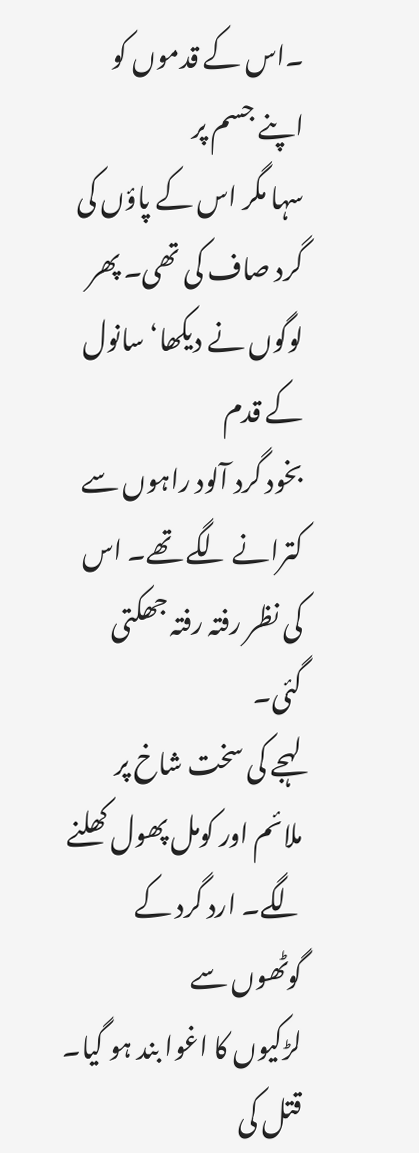۔اس کے قدموں کو اپنے جسم پر
سہا مگر اس کے پاؤں کی گرد صاف کی تھی۔ پھر لوگوں نے دیکھا‘ سانول کے قدم
بخود گرد آلود راہوں سے کترانے لگے تھے۔ اس کی نظر رفتہ رفتہ جھکتی گئی۔
لہجے کی سخت شاخ پر ملائم اور کومل پھول کھلنے لگے۔ ارد گرد کے گوٹھوں سے
لڑکیوں کا اغوا بند ہو گیا۔ قتل کی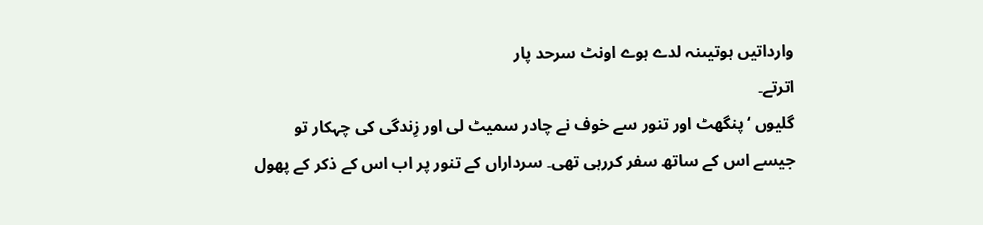وارداتیں ہوتیںنہ لدے ہوے اونٹ سرحد پار
اترتے۔
گلیوں ‘ پنگھٹ اور تنور سے خوف نے چادر سمیٹ لی اور زِندگی کی چہکار تو
جیسے اس کے ساتھ سفر کررہی تھی۔ سرداراں کے تنور پر اب اس کے ذکر کے پھول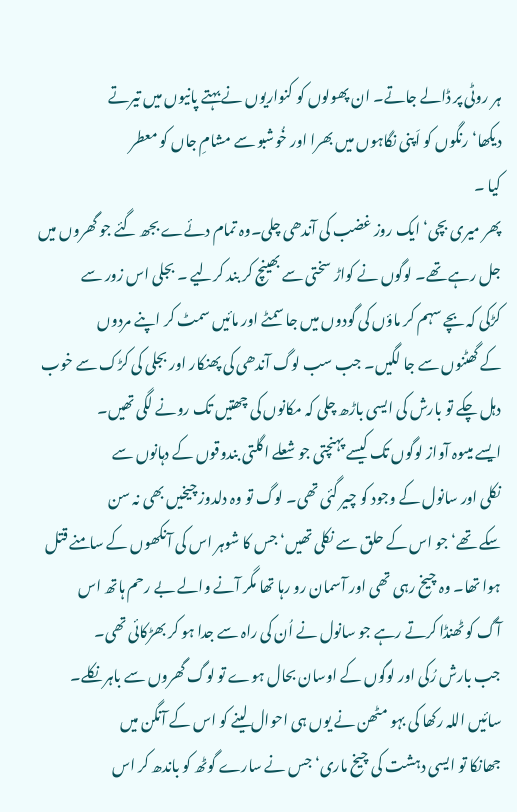ہر روٹی پر ڈالے جاتے۔ ان پھولوں کو کنواریوں نے بہتے پانیوں میں تیرتے
دیکھا‘ رنگوں کو اَپنی نگاہوں میں بھرا اور خُوشبو سے مشامِ جاں کو معطر
کیا ۔
پھر میری بچی‘ ایک روز غضب کی آندھی چلی۔وہ تمام دئےے بجھ گئے جو گھروں میں
جل رہے تھے۔ لوگوں نے کواڑ سختی سے بھینچ کر بند کرلیے ۔ بجلی اس زور سے
کڑکی کہ بچے سہم کر ماؤں کی گودوں میں جا سمٹے اور مائیں سمٹ کر اپنے مردوں
کے گھٹنوں سے جا لگیں۔ جب سب لوگ آندھی کی پھنکار اور بجلی کی کڑک سے خوب
دہل چکے تو بارش کی ایسی باڑھ چلی کہ مکانوں کی چھتیں تک رونے لگی تھیں۔
ایسے میںوہ آواز لوگوں تک کیسے پہنچتی جو شعلے اگلتی بندوقوں کے دہانوں سے
نکلی اور سانول کے وجود کو چیر گئی تھی۔ لوگ تو وہ دلدوز چیخیں بھی نہ سن
سکے تھے‘ جو اس کے حلق سے نکلی تھیں‘ جس کا شوہر اس کی آنکھوں کے سامنے قتل
ہوا تھا۔ وہ چیخ رہی تھی اور آسمان رو رہا تھا مگر آنے والے بے رحم ہاتھ اس
آگ کو ٹھنڈا کرتے رہے جو سانول نے اُن کی راہ سے جدا ہو کر بھڑکائی تھی۔
جب بارش رُکی اور لوگوں کے اوسان بحال ہوے تو لوگ گھروں سے باہر نکلے۔
سائیں اللہ رکھا کی بہو مٹھن نے یوں ہی احوال لینے کو اس کے آنگن میں
جھانکا تو ایسی دہشت کی چیخ ماری‘ جس نے سارے گوٹھ کو باندھ کر اس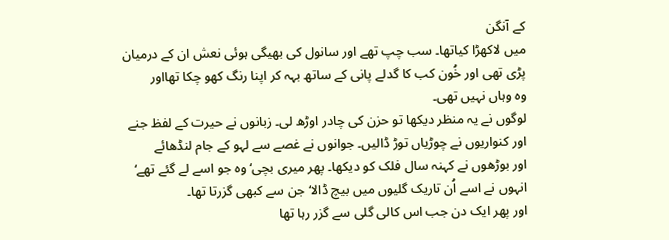کے آنگن
میں لاکھڑا کیاتھا۔ سب چپ تھے اور سانول کی بھیگی ہوئی نعش ان کے درمیان
پڑی تھی اور خُون کب کا گدلے پانی کے ساتھ بہہ کر اپنا رنگ کھو چکا تھااور
وہ وہاں نہیں تھی۔
لوگوں نے یہ منظر دیکھا تو حزن کی چادر اوڑھ لی۔ زبانوں نے حیرت کے لفظ جنے
اور کنواریوں نے چوڑیاں توڑ ڈالیں۔ جوانوں نے غصے سے لہو کے جام لنڈھائے
اور بوڑھوں نے کہنہ سال فلک کو دیکھا۔ پھر میری بچی‘ وہ جو اسے لے گئے تھے‘
انہوں نے اسے اُن تاریک گلیوں میں بیچ ڈالا‘ جن سے کبھی گزرتا تھا۔
اور پھر ایک دن جب اس کالی گلی سے گزر رہا تھا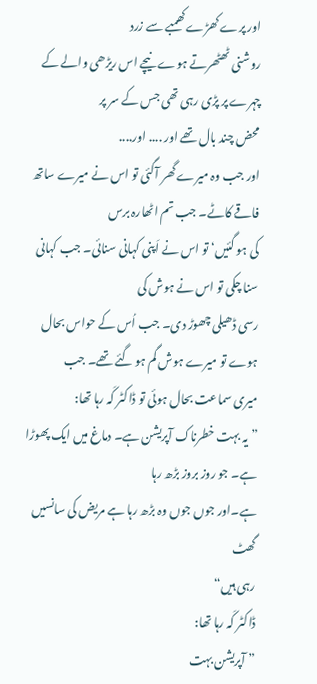اور پرے کھڑے کھمبے سے زرد
روشنی ٹھٹھرتے ہوے نیچے اس ریڑھی والے کے چہرے پر پڑی رہی تھی جس کے سر پر
محض چند بال تھے اور .... اور....
اور جب وہ میرے گھر آگئی تو اس نے میرے ساتھ فاقے کاٹے۔ جب تم اٹھارہ برس
کی ہو گئیں‘ تو اس نے اَپنی کہانی سنائی۔ جب کہانی سنا چکی تو اس نے ہوش کی
رسی ڈھیلی چھوڑ دی۔ جب اُس کے حواس بحال ہوے تو میرے ہوش گم ہو گئے تھے۔ جب
میری سماعت بحال ہوئی تو ڈاکٹر کَہ رہا تھا:
”یہ بہت خطرناک آپریشن ہے۔ دماغ میں ایک پھوڑا ہے۔ جو روز بروز بڑھ رہا
ہے۔اور جوں جوں وہ بڑھ رہا ہے مریض کی سانسیں گھٹ
رہی ہیں“
ڈاکٹر کَہ رہا تھا:
” آپریشن بہت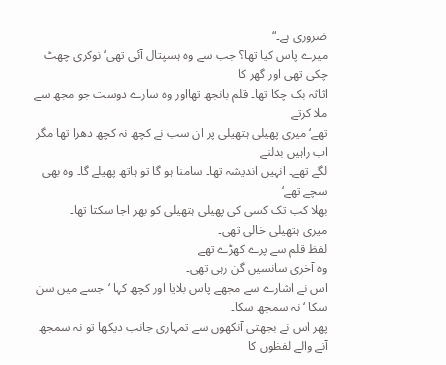ضروری ہے۔“
میرے پاس کیا تھا؟ جب سے وہ ہسپتال آئی تھی‘ نوکری چھٹ چکی تھی اور گھر کا
اثاثہ بک چکا تھا۔ قلم بانجھ تھااور وہ سارے دوست جو مجھ سے ملا کرتے
تھے‘میری پھیلی ہتھیلی پر ان سب نے کچھ نہ کچھ دھرا تھا مگر اب راہیں بدلنے
لگے تھے۔ انہیں اندیشہ تھا۔ سامنا ہو گا تو ہاتھ پھیلے گا۔ وہ بھی سچے تھے‘
بھلا کب تک کسی کی پھیلی ہتھیلی کو بھر اجا سکتا تھا۔
میری ہتھیلی خالی تھی۔
لفظ قلم سے پرے کھڑے تھے
وہ آخری سانسیں گن رہی تھی۔
اس نے اشارے سے مجھے پاس بلایا اور کچھ کہا ‘جسے میں سن سکا ‘ نہ سمجھ سکا۔
پھر اس نے بجھتی آنکھوں سے تمہاری جانب دیکھا تو نہ سمجھ آنے والے لفظوں کا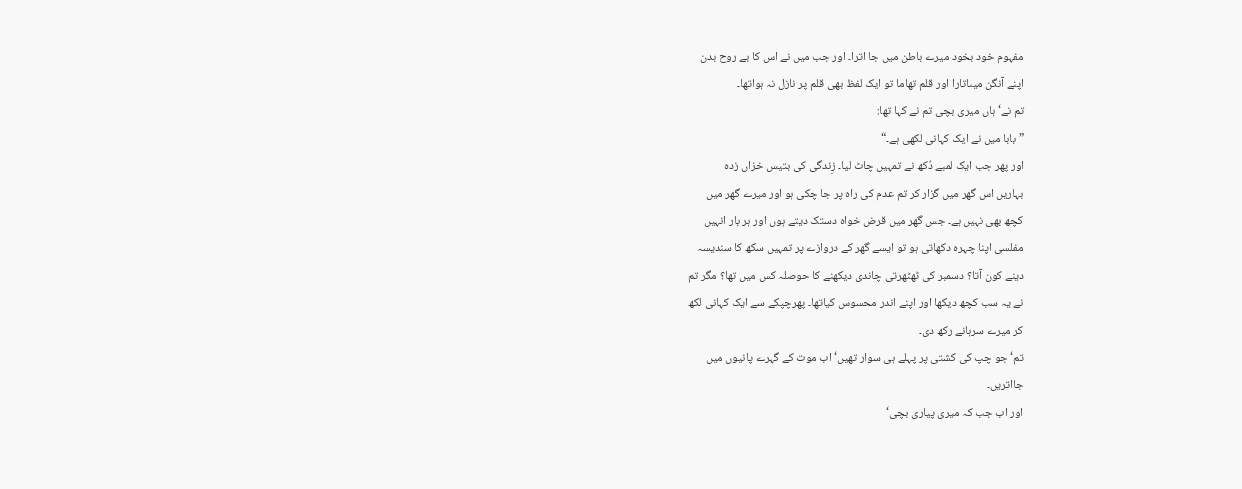مفہوم خود بخود میرے باطن میں جا اترا۔ اور جب میں نے اس کا بے روح بدن
اپنے آنگن میںاتارا اور قلم تھاما تو ایک لفظ بھی قلم پر نازل نہ ہواتھا۔
تم نے‘ ہاں میری بچی تم نے کہا تھا:
”بابا میں نے ایک کہانی لکھی ہے۔“
اور پھر جب ایک لمبے دُکھ نے تمہیں چاٹ لیا۔ زِندگی کی بتیس خزاں زدہ
بہاریں اس گھر میں گزار کر تم عدم کی راہ پر جا چکی ہو اور میرے گھر میں
کچھ بھی نہیں ہے۔ جس گھر میں قرض خواہ دستک دیتے ہوں اور ہر بار انہیں
مفلسی اپنا چہرہ دکھاتی ہو تو ایسے گھر کے دروازے پر تمہیں سکھ کا سندیسہ
دینے کون آتا؟ دسمبر کی ٹھٹھرتی چاندی دیکھنے کا حوصلہ کس میں تھا؟ مگر تم
نے یہ سب کچھ دیکھا اور اپنے اندر محسوس کیاتھا۔ پھرچپکے سے ایک کہانی لکھ
کر میرے سرہانے رکھ دی۔
تم‘ جو چپ کی کشتی پر پہلے ہی سوار تھیں‘ اب موت کے گہرے پانیوں میں
جااتریں۔
اور اب جب کہ میری پیاری بچی‘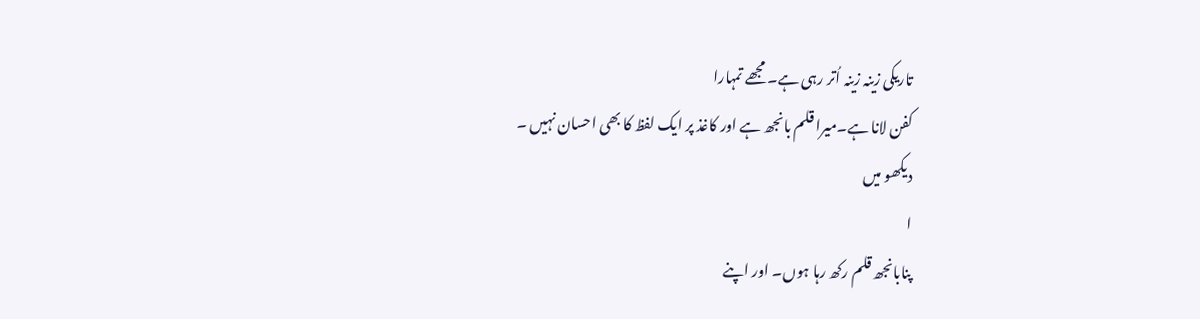تاریکی زینہ زینہ اُتر رہی ہے۔ مجھے تمہارا
کفن لانا ہے۔میرا قلم بانجھ ہے اور کاغذ پر ایک لفظ کا بھی احسان نہیں ۔
دیکھو میں
ا
پنابانجھ قلم رکھ رہا ہوں۔ اور اپنے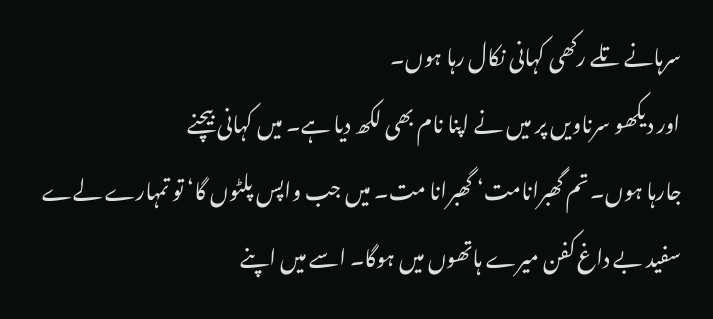سرہانے تلے رکھی کہانی نکال رہا ہوں۔
اور دیکھو سرناویں پر میں نے اپنا نام بھی لکھ دیا ہے۔ میں کہانی بیچنے
جارہا ہوں۔ تم گھبرانامت‘ گھبرانا مت۔ میں جب واپس پلٹوں گا‘ تو تمہارے لےے
سفید بے داغ کفن میرے ہاتھوں میں ہوگا۔ اسے میں اپنے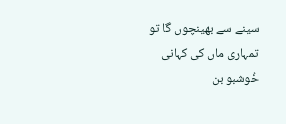سینے سے بھینچوں گا تو
تمہاری ماں کی کہانی خُوشبو بن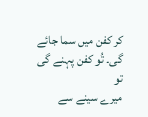کر کفن میں سما جائے گی۔ تُو کفن پہنے گی تو
میرے سینے سے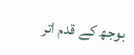بوجھ کے قدم اتر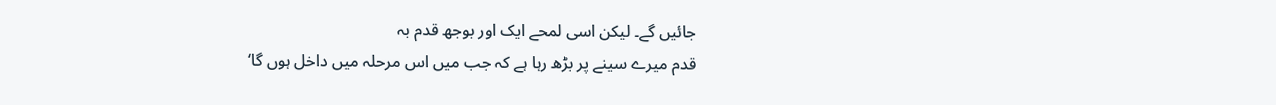جائیں گے۔ لیکن اسی لمحے ایک اور بوجھ قدم بہ
قدم میرے سینے پر بڑھ رہا ہے کہ جب میں اس مرحلہ میں داخل ہوں گا‘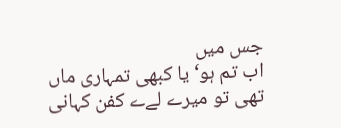جس میں
اب تم ہو‘ یا کبھی تمہاری ماں تھی تو میرے لےے کفن کہانی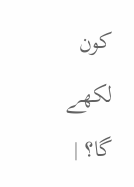کون لکھے گا؟ |